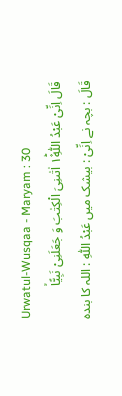Urwatul-Wusqaa - Maryam : 30
قَالَ اِنِّیْ عَبْدُ اللّٰهِ١ؕ۫ اٰتٰىنِیَ الْكِتٰبَ وَ جَعَلَنِیْ نَبِیًّاۙ
قَالَ : بچہ نے اِنِّىْ : بیشک میں عَبْدُ اللّٰهِ : اللہ کا بندہ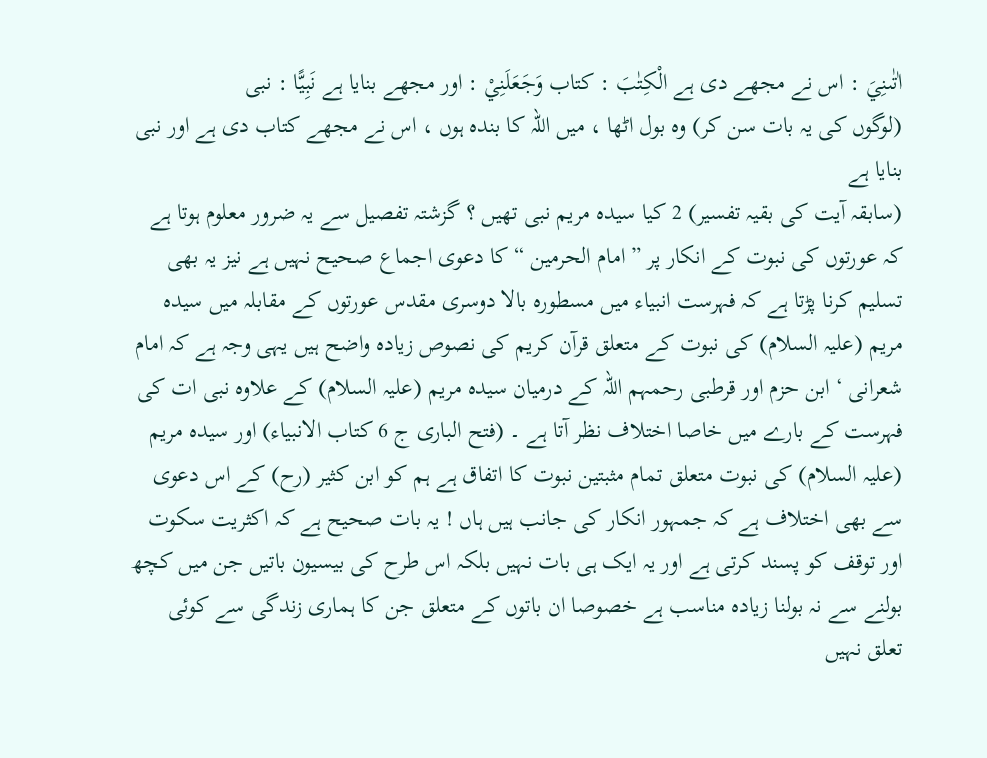اٰتٰىنِيَ : اس نے مجھے دی ہے الْكِتٰبَ : کتاب وَجَعَلَنِيْ : اور مجھے بنایا ہے نَبِيًّا : نبی
(لوگوں کی یہ بات سن کر) وہ بول اٹھا ، میں اللہ کا بندہ ہوں ، اس نے مجھے کتاب دی ہے اور نبی بنایا ہے
(سابقہ آیت کی بقیہ تفسیر) 2 کیا سیدہ مریم نبی تھیں ؟ گزشتہ تفصیل سے یہ ضرور معلوم ہوتا ہے کہ عورتوں کی نبوت کے انکار پر ” امام الحرمین “ کا دعوی اجماع صحیح نہیں ہے نیز یہ بھی تسلیم کرنا پڑتا ہے کہ فہرست انبیاء میں مسطورہ بالا دوسری مقدس عورتوں کے مقابلہ میں سیدہ مریم (علیہ السلام) کی نبوت کے متعلق قرآن کریم کی نصوص زیادہ واضح ہیں یہی وجہ ہے کہ امام شعرانی ‘ ابن حزم اور قرطبی رحمہم اللہ کے درمیان سیدہ مریم (علیہ السلام) کے علاوہ نبی ات کی فہرست کے بارے میں خاصا اختلاف نظر آتا ہے ۔ (فتح الباری ج 6 کتاب الانبیاء) اور سیدہ مریم (علیہ السلام) کی نبوت متعلق تمام مثبتین نبوت کا اتفاق ہے ہم کو ابن کثیر (رح) کے اس دعوی سے بھی اختلاف ہے کہ جمہور انکار کی جانب ہیں ہاں ! یہ بات صحیح ہے کہ اکثریت سکوت اور توقف کو پسند کرتی ہے اور یہ ایک ہی بات نہیں بلکہ اس طرح کی بیسیون باتیں جن میں کچھ بولنے سے نہ بولنا زیادہ مناسب ہے خصوصا ان باتوں کے متعلق جن کا ہماری زندگی سے کوئی تعلق نہیں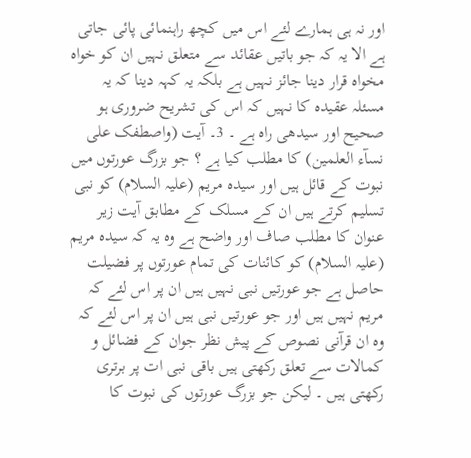اور نہ ہی ہمارے لئے اس میں کچھ راہنمائی پائی جاتی ہے الا یہ کہ جو باتیں عقائد سے متعلق نہیں ان کو خواہ مخواہ قرار دینا جائز نہیں ہے بلکہ یہ کہہ دینا کہ یہ مسئلہ عقیدہ کا نہیں کہ اس کی تشریح ضروری ہو صحیح اور سیدھی راہ ہے ۔ 3۔ آیت (واصطفک علی نسآء العلمین) کا مطلب کیا ہے ؟ جو بزرگ عورتوں میں نبوت کے قائل ہیں اور سیدہ مریم (علیہ السلام) کو نبی تسلیم کرتے ہیں ان کے مسلک کے مطابق آیت زیر عنوان کا مطلب صاف اور واضح ہے وہ یہ کہ سیدہ مریم (علیہ السلام) کو کائنات کی تمام عورتوں پر فضیلت حاصل ہے جو عورتیں نبی نہیں ہیں ان پر اس لئے کہ مریم نہیں ہیں اور جو عورتیں نبی ہیں ان پر اس لئے کہ وہ ان قرآنی نصوص کے پیش نظر جوان کے فضائل و کمالات سے تعلق رکھتی ہیں باقی نبی ات پر برتری رکھتی ہیں ۔ لیکن جو بزرگ عورتوں کی نبوت کا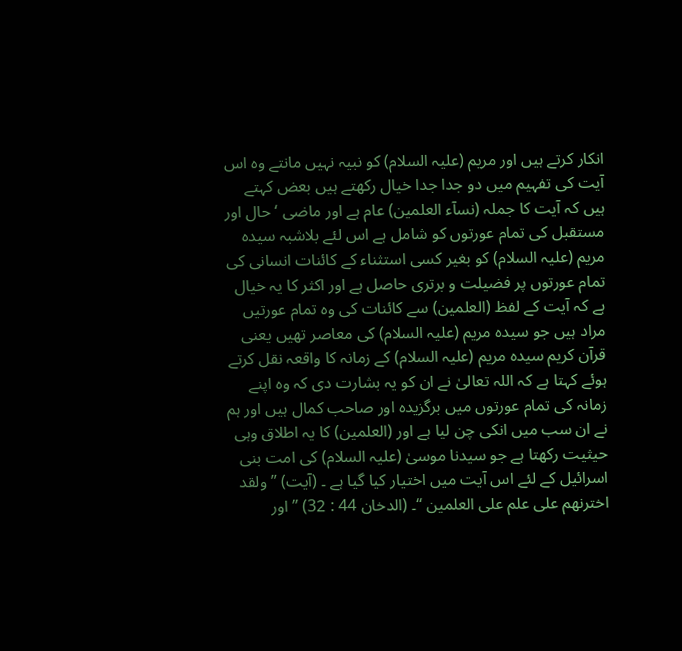انکار کرتے ہیں اور مریم (علیہ السلام) کو نبیہ نہیں مانتے وہ اس آیت کی تفہیم میں دو جدا جدا خیال رکھتے ہیں بعض کہتے ہیں کہ آیت کا جملہ (نسآء العلمین) عام ہے اور ماضی ‘ حال اور مستقبل کی تمام عورتوں کو شامل ہے اس لئے بلاشبہ سیدہ مریم (علیہ السلام) کو بغیر کسی استثناء کے کائنات انسانی کی تمام عورتوں پر فضیلت و برتری حاصل ہے اور اکثر کا یہ خیال ہے کہ آیت کے لفظ (العلمین) سے کائنات کی وہ تمام عورتیں مراد ہیں جو سیدہ مریم (علیہ السلام) کی معاصر تھیں یعنی قرآن کریم سیدہ مریم (علیہ السلام) کے زمانہ کا واقعہ نقل کرتے ہوئے کہتا ہے کہ اللہ تعالیٰ نے ان کو یہ بشارت دی کہ وہ اپنے زمانہ کی تمام عورتوں میں برگزیدہ اور صاحب کمال ہیں اور ہم نے ان سب میں انکی چن لیا ہے اور (العلمین) کا یہ اطلاق وہی حیثیت رکھتا ہے جو سیدنا موسیٰ (علیہ السلام) کی امت بنی اسرائیل کے لئے اس آیت میں اختیار کیا گیا ہے ۔ (آیت) ” ولقد اخترنھم علی علم علی العلمین “۔ (الدخان 44 : 32) ” اور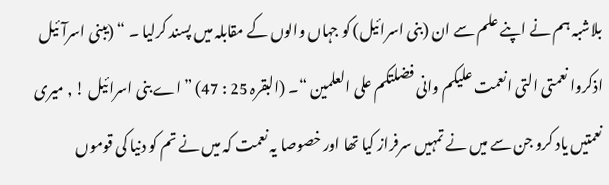بلاشبہ ہم نے اپنے علم سے ان (بنی اسرائیل) کو جہاں والوں کے مقابلہ میں پسند کرلیا ۔ “ (یبنی اسرآئیل اذکروا نعمتی التی انعمت علیکم وانی فضلتکم علی العلمین “۔ (البقرہ 25 : 47) ” اے بنی اسرائیل ! , میری نعمتیں یاد کرو جن سے میں نے تمہیں سرفراز کیا تھا اور خصوصا یہ نعمت کہ میں نے تم کو دنیا کی قوموں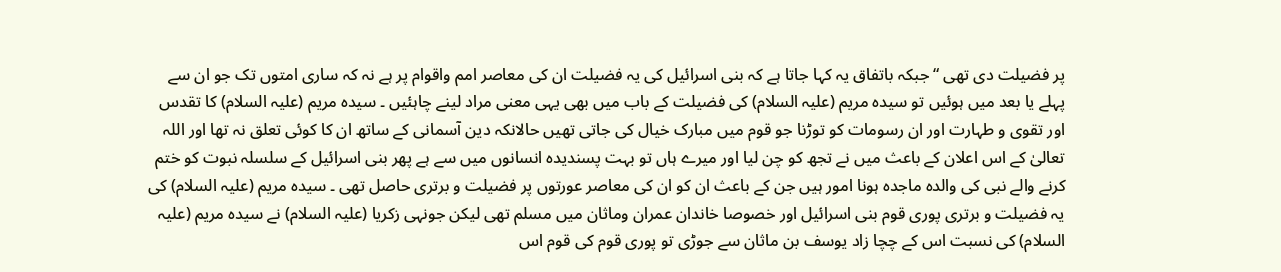پر فضیلت دی تھی “ جبکہ باتفاق یہ کہا جاتا ہے کہ بنی اسرائیل کی یہ فضیلت ان کی معاصر امم واقوام پر ہے نہ کہ ساری امتوں تک جو ان سے پہلے یا بعد میں ہوئیں تو سیدہ مریم (علیہ السلام) کی فضیلت کے باب میں بھی یہی معنی مراد لینے چاہئیں ۔ سیدہ مریم (علیہ السلام) کا تقدس اور تقوی و طہارت اور ان رسومات کو توڑنا جو قوم میں مبارک خیال کی جاتی تھیں حالانکہ دین آسمانی کے ساتھ ان کا کوئی تعلق نہ تھا اور اللہ تعالیٰ کے اس اعلان کے باعث میں نے تجھ کو چن لیا اور میرے ہاں تو بہت پسندیدہ انسانوں میں سے ہے پھر بنی اسرائیل کے سلسلہ نبوت کو ختم کرنے والے نبی کی والدہ ماجدہ ہونا امور ہیں جن کے باعث ان کو ان کی معاصر عورتوں پر فضیلت و برتری حاصل تھی ۔ سیدہ مریم (علیہ السلام) کی یہ فضیلت و برتری پوری قوم بنی اسرائیل اور خصوصا خاندان عمران وماثان میں مسلم تھی لیکن جونہی زکریا (علیہ السلام) نے سیدہ مریم (علیہ السلام) کی نسبت اس کے چچا زاد یوسف بن ماثان سے جوڑی تو پوری قوم کی قوم اس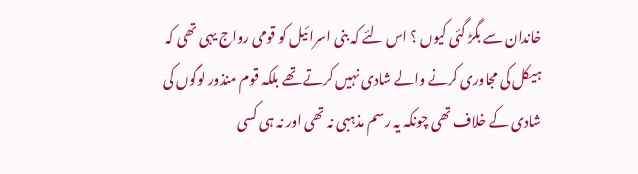خاندان سے بگڑ گئی کیوں ؟ اس لئے کہ بنی اسرائیل کو قومی رواج یہی تھی کہ ہیکل کی مجاوری کرنے والے شادی نہیں کرتے تھے بلکہ قوم منذور لوگوں کی شادی کے خلاف تھی چونکہ یہ رسم مذہبی نہ تھی اور نہ ہی کسی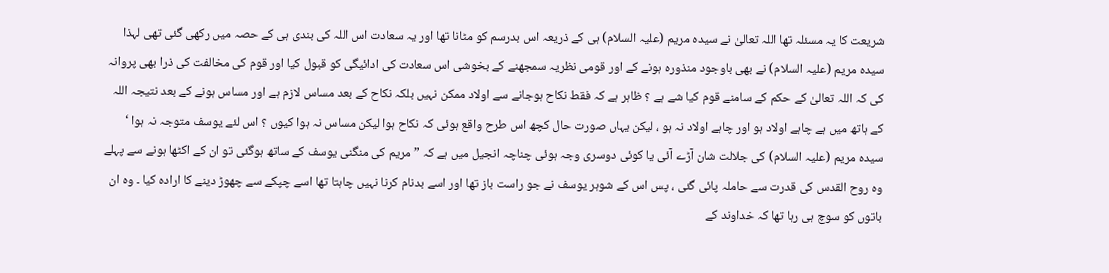شریعت کا یہ مسئلہ تھا اللہ تعالیٰ نے سیدہ مریم (علیہ السلام) ہی کے ذریعہ اس بدرسم کو مٹانا تھا اور یہ سعادت اس اللہ کی بندی ہی کے حصہ میں رکھی گئی تھی لہذا سیدہ مریم (علیہ السلام) نے بھی باوجود منذورہ ہونے کے اور قومی نظریہ سمجھنے کے بخوشی اس سعادت کی ادائیگی کو قبول کیا اور قوم کی مخالفت کی ذرا بھی پروانہ کی کہ اللہ تعالیٰ کے حکم کے سامنے قوم کیا شے ہے ؟ ظاہر ہے کہ فقط نکاح ہوجانے سے اولاد ممکن نہیں بلکہ نکاح کے بعد مساس لازم ہے اور مساس ہونے کے بعد نتیجہ اللہ کے ہاتھ میں ہے چاہے اولاد ہو اور چاہے اولاد نہ ہو ، لیکن یہاں صورت حال کچھ اس طرح واقع ہوئی کہ نکاح ہوا لیکن مساس نہ ہوا کیوں ؟ اس لئے یوسف متوجہ نہ ہوا ‘ سیدہ مریم (علیہ السلام) کی جلالت شان آڑے آئی یا کوئی دوسری وجہ ہوئی چناچہ انجیل میں ہے کہ ” مریم کی منگنی یوسف کے ساتھ ہوگئی تو ان کے اکٹھا ہونے سے پہلے وہ روح القدس کی قدرت سے حاملہ پائی گئی ، پس اس کے شوہر یوسف نے جو راست باز تھا اور اسے بدنام کرنا نہیں چاہتا تھا اسے چپکے سے چھوڑ دینے کا ارادہ کیا ۔ وہ ان باتوں کو سوچ ہی رہا تھا کہ خداوند کے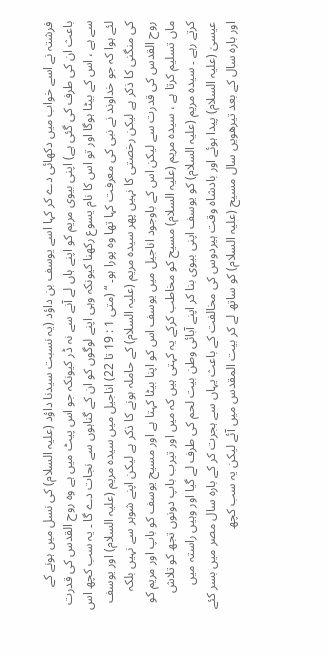فرشتہ نے اسے خواب میں دکھائی دے کر کہا اسے یوسف بن داؤد (یہ نسبت سیدنا داؤد (علیہ السلام) کی نسل میں ہونے کے باعث ان کی طرف کی گئی ہے) اپنی بیوی مریم کو اپنے ہاں لے آنے سے نہ ڈر کیونکہ جو اس پیٹ میں ہے وہ روح القدس کی قدرت سے ہے ، اس کے بیٹا ہوگا اور تو اس کا نام یسوع رکھنا کیونکہ وہی اپنے لوگوں کو ان کے گناہوں سے نجات دے گا ۔ یہ سب کچھ اس لئے ہوا کہ جو خداوند نے نبی کی معرفت کہا تھا وہ پورا ہو۔ “ (متی 1 : 19 تا 22) اناجیل میں سیدہ مریم (علیہ السلام) اور یوسف کی منگنی کا ذکر ہے لیکن رخصتی کا نہیں پھر سیدہ مریم (علیہ السلام) کے حاملہ ہونے کا ذکر ہے لیکن اپنے شوہر سے نہیں بلکہ روح القدس کی قدرت سے لیکن اس کے باوجود اناجیل میں یوسف اس کو اپنا بیٹا کہتا ہے اور مسیح یوسف کو باپ اور مریم کو ماں تسلیم کرتا ہے ، سیدہ مریم (علیہ السلام) مسیح کو مخاطب کرکے یہ کہتی ہیں کہ میں اور تیرب باپ دونوں تجھ کو تلاش کرتے رہے ۔ سیدہ مریم (علیہ السلام) کو یوسف اپنی بیوی بنا کر اپنے آبائی وطن بیت لحم کی طرف لے گیا اور وہیں راستہ میں عیسیٰ (علیہ السلام) پیدا ہوئے اور بادشاہ وقت ہیردوس کی مخالفت کے باعث یہاں سے ہجرت کر کے بارہ سال مصر میں بسر کئے اور بارہ سال کے بعد تیرھویں سال مسیح (علیہ السلام) کو ساتھ لے کر بیت المقدس میں آئے لیکن یہ سب کچھ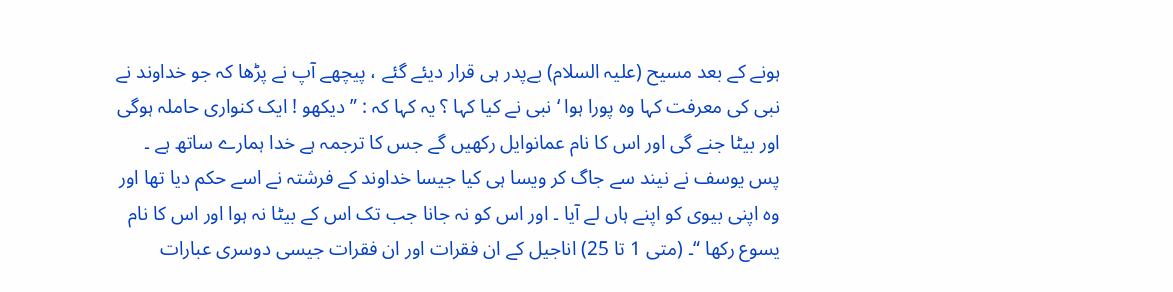ہونے کے بعد مسیح (علیہ السلام) بےپدر ہی قرار دیئے گئے ، پیچھے آپ نے پڑھا کہ جو خداوند نے نبی کی معرفت کہا وہ پورا ہوا ‘ نبی نے کیا کہا ؟ یہ کہا کہ : ” دیکھو ! ایک کنواری حاملہ ہوگی اور بیٹا جنے گی اور اس کا نام عمانوایل رکھیں گے جس کا ترجمہ ہے خدا ہمارے ساتھ ہے ۔ پس یوسف نے نیند سے جاگ کر ویسا ہی کیا جیسا خداوند کے فرشتہ نے اسے حکم دیا تھا اور وہ اپنی بیوی کو اپنے ہاں لے آیا ۔ اور اس کو نہ جانا جب تک اس کے بیٹا نہ ہوا اور اس کا نام یسوع رکھا “۔ (متی 1 تا 25) اناجیل کے ان فقرات اور ان فقرات جیسی دوسری عبارات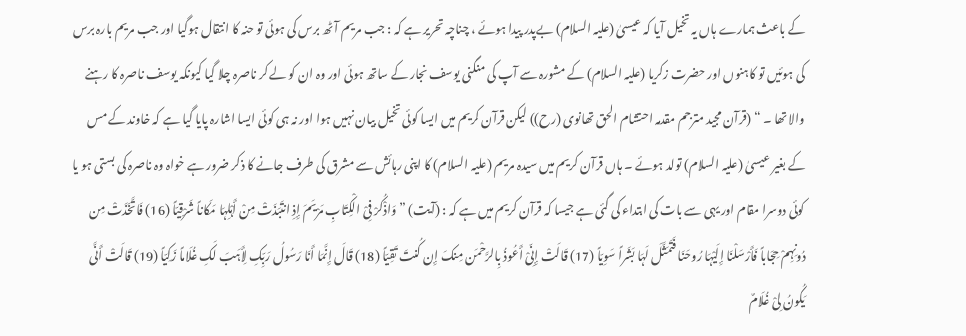کے باعث ہمارے ہاں یہ تخیل آیا کہ عیسیٰ (علیہ السلام) بےپدر پیدا ہوئے ، چناچہ تحریر ہے کہ : جب مریم آٹھ برس کی ہوئی تو حنہ کا انتقال ہوگیا اور جب مریم بارہ برس کی ہوئیں تو کاہنوں اور حضرت زکریا (علیہ السلام) کے مشورہ سے آپ کی منگنی یوسف نجار کے ساتھ ہوئی اور وہ ان کو لے کر ناصرہ چلا گیا کیونکہ یوسف ناصرہ کا رہنے والا تھا ۔ “ (قرآن مجید مترجم مقدمہ احتشام الحق تھانوی (رح)) لیکن قرآن کریم میں ایسا کوئی تخیل بیان نہیں ہوا اور نہ ہی کوئی ایسا اشارہ پایا گیا ہے کہ خاوند کے مس کے بغیر عیسیٰ (علیہ السلام) تولد ہوئے ۔ ہاں قرآن کریم میں سیدہ مریم (علیہ السلام) کا اپنی رہائش سے مشرق کی طرف جانے کا ذکر ضرور ہے خواہ وہ ناصرہ کی بستی ہو یا کوئی دوسرا مقام اور یہی سے بات کی ابتداء کی گئی ہے جیسا کہ قرآن کریم میں ہے کہ : (آیت) ” وَاذْکُرْ فِیْ الْکِتَابِ مَرْیَمَ إِذِ انتَبَذَتْ مِنْ أَہْلِہَا مَکَاناً شَرْقِیّاً (16) فَاتَّخَذَتْ مِن دُونِہِمْ حِجَاباً فَأَرْسَلْنَا إِلَیْہَا رُوحَنَا فَتَمَثَّلَ لَہَا بَشَراً سَوِیّاً (17) قَالَتْ إِنِّیْ أَعُوذُ بِالرَّحْمَن مِنکَ إِن کُنتَ تَقِیّاً (18) قَالَ إِنَّمَا أَنَا رَسُولُ رَبِّکِ لِأَہَبَ لَکِ غُلَاماً زَکِیّاً (19) قَالَتْ أَنَّی یَکُونُ لِیْ غُلَامٌ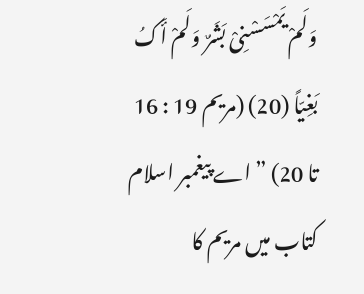وَلَمْ یَمْسَسْنِیْ بَشَرٌ وَلَمْ أَکُ بَغِیّاً (20) (مریم 19 : 16 تا 20) ” اے پیغمبر اسلام کتاب میں مریم کا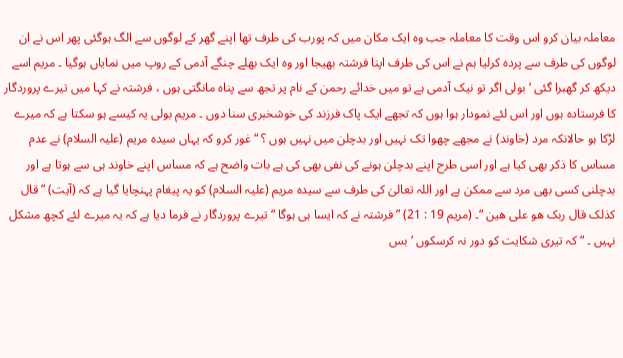معاملہ بیان کرو اس وقت کا معاملہ جب وہ ایک مکان میں کہ پورب کی طرف تھا اپنے گھر کے لوگوں سے الگ ہوگئی پھر اس نے ان لوگوں کی طرف سے پردہ کرلیا ہم نے اس کی طرف اپنا فرشتہ بھیجا اور وہ ایک بھلے چنگے آدمی کے روپ میں نمایاں ہوگیا ۔ مریم اسے دیکھ کر گھبرا گئی ‘ بولی اگر تو نیک آدمی ہے تو میں خدائے رحمن کے نام پر تجھ سے پناہ مانگتی ہوں ، فرشتہ نے کہا میں تیرے پروردگار کا فرستادہ ہوں اور اس لئے نمودار ہوا ہوں کہ تجھے ایک پاک فرزند کی خوشخبری سنا دوں ۔ مریم بولی یہ کیسے ہو سکتا ہے کہ میرے لڑکا ہو حالانکہ مرد (خاوند) نے مجھے چھوا تک نہیں اور بدچلن میں نہیں ہوں ؟ “ غور کرو کہ یہاں سیدہ مریم (علیہ السلام) نے عدم مساس کا ذکر بھی کیا ہے اور اسی طرح اپنے بدچلن ہونے کی نفی بھی کی ہے بات واضح ہے کہ مساس اپنے خاوند ہی سے ہوتا ہے اور بدچلنی کسی بھی مرد سے ممکن ہے اور اللہ تعالیٰ کی طرف سے سیدہ مریم (علیہ السلام) کو یہ پیغام پہنچایا گیا ہے کہ (آیت) ” قال کذلک قال ربک ھو علی ھین “۔ (مریم 19 : 21) ” فرشتہ نے کہ ایسا ہی ہوگا “ تیرے پروردگار نے فرما دیا ہے کہ یہ میرے لئے کچھ مشکل نہیں ۔ “ کہ تیری شکایت کو دور نہ کرسکوں ‘ بس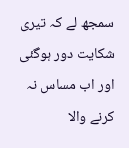سمجھ لے کہ تیری شکایت دور ہوگئی اور اب مساس نہ کرنے والا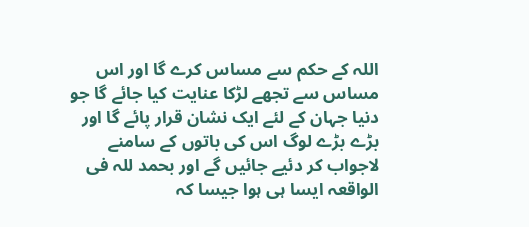اللہ کے حکم سے مساس کرے گا اور اس مساس سے تجھے لڑکا عنایت کیا جائے گا جو دنیا جہان کے لئے ایک نشان قرار پائے گا اور بڑے بڑے لوگ اس کی باتوں کے سامنے لاجواب کر دئیے جائیں گے اور بحمد للہ فی الواقعہ ایسا ہی ہوا جیسا کہ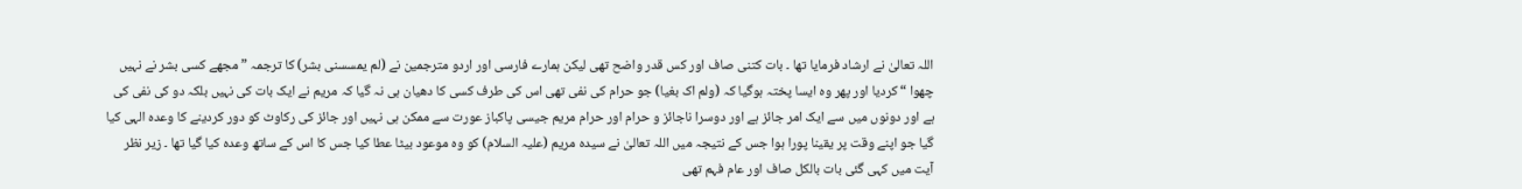اللہ تعالیٰ نے ارشاد فرمایا تھا ۔ بات کتنی صاف اور کس قدر واضح تھی لیکن ہمارے فارسی اور اردو مترجمین نے (لم یمسسنی بشر) کا ترجمہ ” مجھے کسی بشر نے نہیں چھوا “ کردیا اور پھر وہ ایسا پختہ ہوگیا کہ (ولم اک بغیا) جو حرام کی نفی تھی اس کی طرف کسی کا دھیان ہی نہ گیا کہ مریم نے ایک بات کی نہیں بلکہ دو کی نفی کی ہے اور دونوں میں سے ایک امر جائز ہے اور دوسرا ناجائز و حرام اور حرام مریم جیسی پاکباز عورت سے ممکن ہی نہیں اور جائز کی رکاوٹ کو دور کردینے کا وعدہ الہی کیا گیا جو اپنے وقت پر یقینا پورا ہوا جس کے نتیجہ میں اللہ تعالیٰ نے سیدہ مریم (علیہ السلام) کو وہ موعود بیٹا عطا کیا جس کا اس کے ساتھ وعدہ کیا گیا تھا ۔ زیر نظر آیت میں کہی گئی بات بالکل صاف اور عام فہم تھی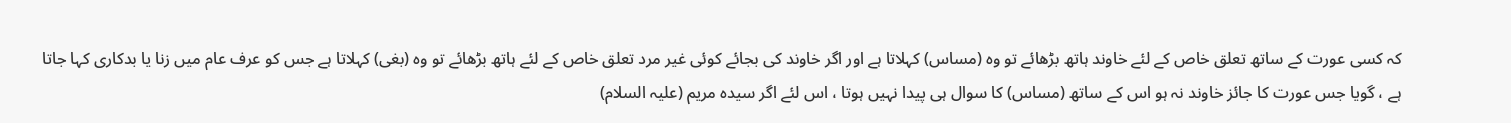کہ کسی عورت کے ساتھ تعلق خاص کے لئے خاوند ہاتھ بڑھائے تو وہ (مساس) کہلاتا ہے اور اگر خاوند کی بجائے کوئی غیر مرد تعلق خاص کے لئے ہاتھ بڑھائے تو وہ (بغی) کہلاتا ہے جس کو عرف عام میں زنا یا بدکاری کہا جاتا ہے ، گویا جس عورت کا جائز خاوند نہ ہو اس کے ساتھ (مساس) کا سوال ہی پیدا نہیں ہوتا ، اس لئے اگر سیدہ مریم (علیہ السلام)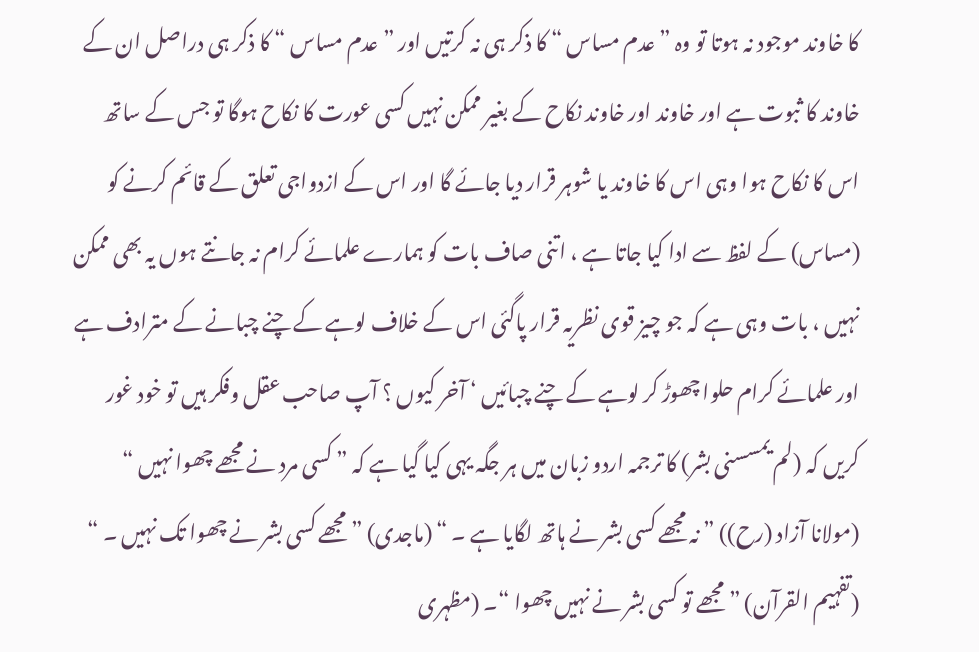کا خاوند موجود نہ ہوتا تو وہ ” عدم مساس “ کا ذکر ہی نہ کرتیں اور ” عدم مساس “ کا ذکر ہی دراصل ان کے خاوند کا ثبوت ہے اور خاوند اور خاوند نکاح کے بغیر ممکن نہیں کسی عورت کا نکاح ہوگا تو جس کے ساتھ اس کا نکاح ہوا وہی اس کا خاوند یا شوہر قرار دیا جائے گا اور اس کے ازدواجی تعلق کے قائم کرنے کو (مساس) کے لفظ سے ادا کیا جاتا ہے ، اتنی صاف بات کو ہمارے علمائے کرام نہ جانتے ہوں یہ بھی ممکن نہیں ، بات وہی ہے کہ جو چیز قوی نظریہ قرار پاگئی اس کے خلاف لوہے کے چنے چبانے کے مترادف ہے اور علمائے کرام حلوا چھوڑ کر لوہے کے چنے چبائیں ‘ آخر کیوں ؟ آپ صاحب عقل وفکر ہیں تو خود غور کریں کہ (لم یمسسنی بشر) کا ترجمہ اردو زبان میں ہر جگہ یہی کیا گیا ہے کہ ” کسی مرد نے مجھے چھوا نہیں “ (مولانا آزاد (رح)) ” نہ مجھے کسی بشر نے ہاتھ لگایا ہے ۔ “ (ماجدی) ” مجھے کسی بشر نے چھوا تک نہیں ۔ “ (تفہیم القرآن) ” مجھے تو کسی بشر نے نہیں چھوا “۔ (مظہری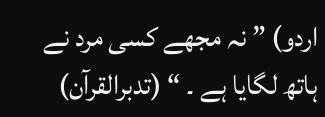اردو) ” نہ مجھے کسی مرد نے ہاتھ لگایا ہے ۔ “ (تدبرالقرآن)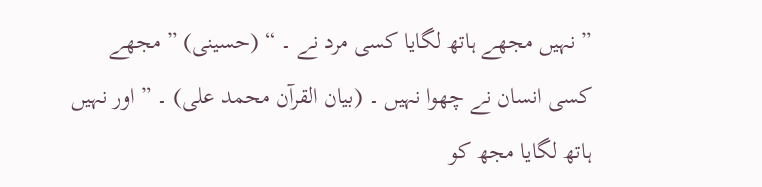” نہیں مجھے ہاتھ لگایا کسی مرد نے ۔ “ (حسینی) ” مجھے کسی انسان نے چھوا نہیں ۔ (بیان القرآن محمد علی) ۔ ” اور نہیں ہاتھ لگایا مجھ کو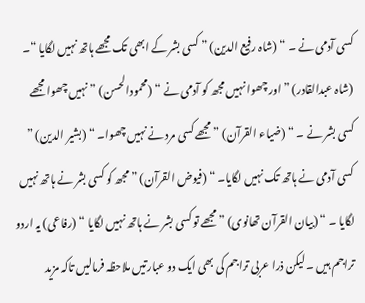کسی آدمی نے ۔ “ (شاہ رفیع الدین) ” کسی بشر کے ابھی تک مجھے ہاتھ نہیں لگایا “۔ (شاہ عبدالقادر) ” اور چھوا نہیں مجھ کو آدمی نے “ (محمودالحسن) ” نہیں چھوا مجھے کسی بشر نے ۔ “ (ضیاء القرآن) ” مجھے کسی مرد نے نہیں چھوا۔ “ (بشیر الدین) ” کسی آدمی نے ہاتھ تک نہیں لگایا۔ “ (فیوض القرآن) ” مجھ کو کسی بشر نے ہاتھ نہیں لگایا ۔ “ (بیان القرآن تھانوی) ” مجھے تو کسی بشر نے ہاتھ نہیں لگایا “ (رفاعی) یہ اردو تراجم ہیں ۔ لیکن ذرا عربی تراجم کی بھی ایک دو عبارتیں ملاحظہ فرمالیں تاکہ مزید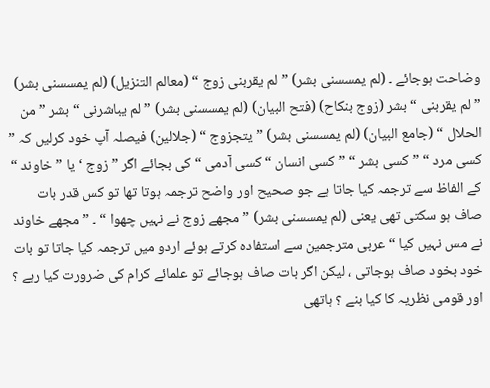وضاحت ہوجائے ۔ (لم یمسسنی بشر) ” لم یقربنی زوج “ (معالم التنزیل) (لم یمسسنی بشر) ” لم یقربنی “ بشر (زوج بنکاح) (فتح البیان) (لم یمسسنی بشر) ” لم یباشرنی “ بشر ” من الحلال “ (جامع البیان) (لم یمسسنی بشر) ” یتجزوج “ (جلالین) فیصلہ آپ خود کرلیں کہ ” کسی مرد “ ” کسی بشر “ ” کسی انسان “ کسی آدمی “ کی بجائے اگر ” زوج ‘ یا ” خاوند “ کے الفاظ سے ترجمہ کیا جاتا ہے جو صحیح اور واضح ترجمہ ہوتا تھا تو کس قدر بات صاف ہو سکتی تھی یعنی (لم یمسسنی بشر) ” مجھے زوج نے نہیں چھوا “ ۔ ” مجھے خاوند نے مس نہیں کیا “ عربی مترجمین سے استفادہ کرتے ہوئے اردو میں ترجمہ کیا جاتا تو بات خود بخود صاف ہوجاتی ، لیکن اگر بات صاف ہوجائے تو علمائے کرام کی ضرورت کیا رہے ؟ اور قومی نظریہ کا کیا بنے ؟ ہاتھی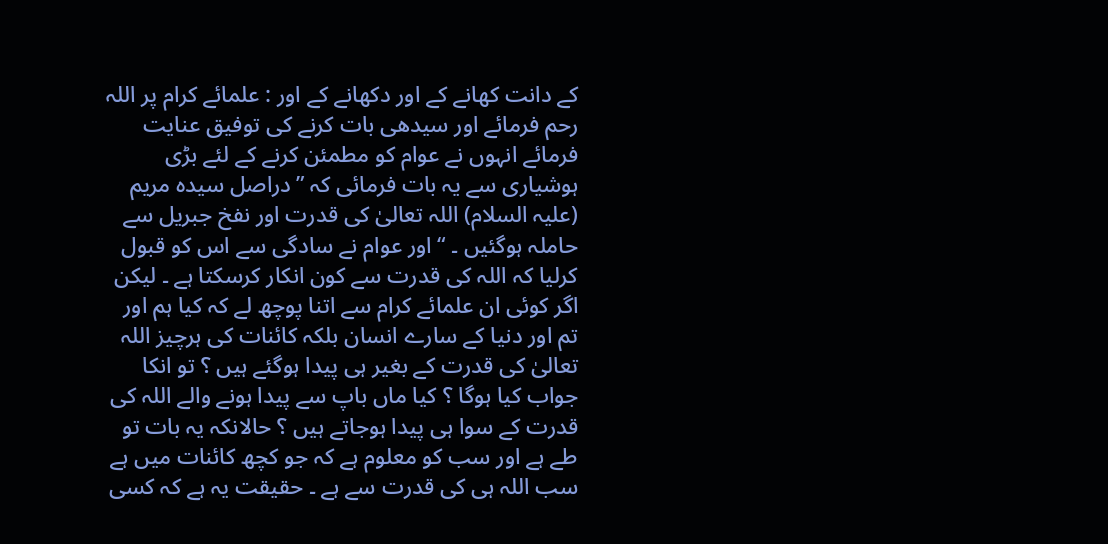کے دانت کھانے کے اور دکھانے کے اور : علمائے کرام پر اللہ رحم فرمائے اور سیدھی بات کرنے کی توفیق عنایت فرمائے انہوں نے عوام کو مطمئن کرنے کے لئے بڑی ہوشیاری سے یہ بات فرمائی کہ ” دراصل سیدہ مریم (علیہ السلام) اللہ تعالیٰ کی قدرت اور نفخ جبریل سے حاملہ ہوگئیں ۔ “ اور عوام نے سادگی سے اس کو قبول کرلیا کہ اللہ کی قدرت سے کون انکار کرسکتا ہے ۔ لیکن اگر کوئی ان علمائے کرام سے اتنا پوچھ لے کہ کیا ہم اور تم اور دنیا کے سارے انسان بلکہ کائنات کی ہرچیز اللہ تعالیٰ کی قدرت کے بغیر ہی پیدا ہوگئے ہیں ؟ تو انکا جواب کیا ہوگا ؟ کیا ماں باپ سے پیدا ہونے والے اللہ کی قدرت کے سوا ہی پیدا ہوجاتے ہیں ؟ حالانکہ یہ بات تو طے ہے اور سب کو معلوم ہے کہ جو کچھ کائنات میں ہے سب اللہ ہی کی قدرت سے ہے ۔ حقیقت یہ ہے کہ کسی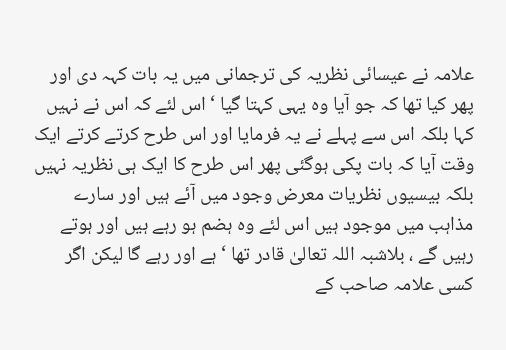علامہ نے عیسائی نظریہ کی ترجمانی میں یہ بات کہہ دی اور پھر کیا تھا کہ جو آیا وہ یہی کہتا گیا ‘ اس لئے کہ اس نے نہیں کہا بلکہ اس سے پہلے نے یہ فرمایا اور اس طرح کرتے کرتے ایک وقت آیا کہ بات پکی ہوگئی پھر اس طرح کا ایک ہی نظریہ نہیں بلکہ بیسیوں نظریات معرض وجود میں آئے ہیں اور سارے مذاہب میں موجود ہیں اس لئے وہ ہضم ہو رہے ہیں اور ہوتے رہیں گے ، بلاشبہ اللہ تعالیٰ قادر تھا ‘ ہے اور رہے گا لیکن اگر کسی علامہ صاحب کے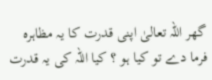گھر اللہ تعالیٰ اپنی قدرت کا یہ مظاہرہ فرما دے تو کیا ہو ؟ کیا اللہ کی یہ قدرت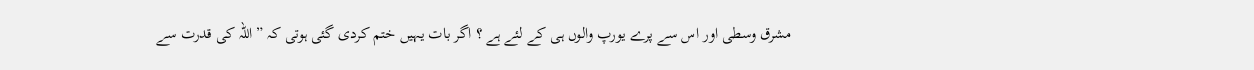مشرق وسطی اور اس سے پرے یورپ والوں ہی کے لئے ہے ؟ اگر بات یہیں ختم کردی گئی ہوتی کہ ” اللہ کی قدرت سے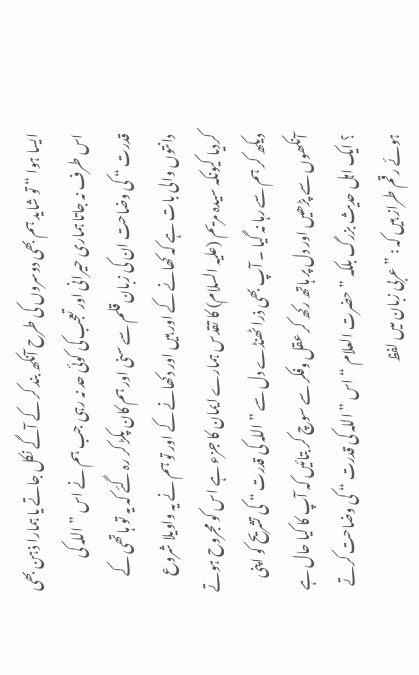ایسا ہوا “ تو شاید ہم بھی دوسروں کی طرح آنکھ بند کر کے آگے نکل جاتے یا ہمارا ذہن بھی اس طرف نہ جاتا ہماری حیرانی اور تعجب کی کوئی حد نہ رہی جب ہم نے اس ” اللہ کی قدرت “ کی وضاحت ان کی زبان قلم سے سنی اور ہم کان پکڑ کر رہ گئے کہ یہ تو ہاتھی کے دانتوں والی بات ہے کہ کھانے کے اور ہیں اور دکھانے کے اور تو ہم نے یہ واویلا شروع کردیا کیونکہ سیدہ مریم (علیہ السلام) کا تقدس ہمارے ایمان کا جزء ہے اس کو مجروح ہوتے دیکھ کر ہم سے رہا نہ گیا ۔ آپ بھی ذرا ٹھنڈے دل سے ” اللہ کی قدرت “ کی تشریح کو اپنی آنکھوں سے پڑھیں اور دل پر ہاتھ رکھ کر عقل وفکر سے سوچ کر بتائیں کہ آپ کا کیا حال ہے ؟ ایک اہل حدیث بزرگ بلکہ ” حضرت العلام “ اس ” اللہ کی قدرت “ کی وضاحت کرتے ہوئے رقم طراز ہیں کہ : ” عربی زبان میں لفظ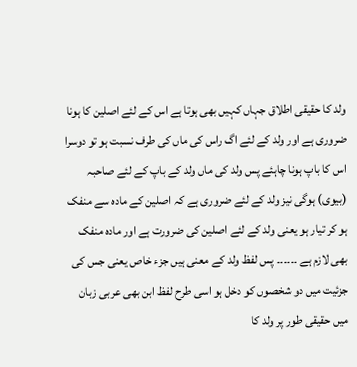ولد کا حقیقی اطلاق جہاں کہیں بھی ہوتا ہے اس کے لئے اصلین کا ہونا ضروری ہے اور ولد کے لئے اگ راس کی ماں کی طرف نسبت ہو تو دوسرا اس کا باپ ہونا چاہئے پس ولد کی ماں ولد کے باپ کے لئے صاحبہ (بیوی) ہوگی نیز ولد کے لئے ضروری ہے کہ اصلین کے مادہ سے منفک ہو کر تیار ہو یعنی ولد کے لئے اصلین کی ضرورت ہے اور مادہ منفک بھی لازم ہے ۔۔۔۔۔۔ پس لفظ ولد کے معنی ہیں جزء خاص یعنی جس کی جزئیت میں دو شخصوں کو دخل ہو اسی طرح لفظ ابن بھی عربی زبان میں حقیقی طور پر ولد کا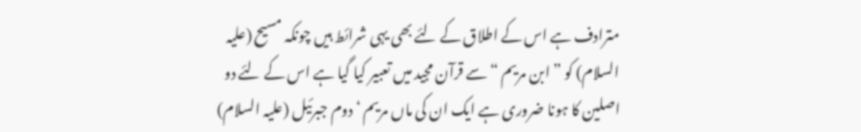مترادف ہے اس کے اطلاق کے لئے بھی یہی شرائط ہیں چونکہ مسیح (علیہ السلام) کو ” ابن مریم “ سے قرآن مجید میں تعبیر کیا گیا ہے اس کے لئے دو اصلین کا ہونا ضروری ہے ایک ان کی ماں مریم ‘ دوم جبرئیل (علیہ السلام)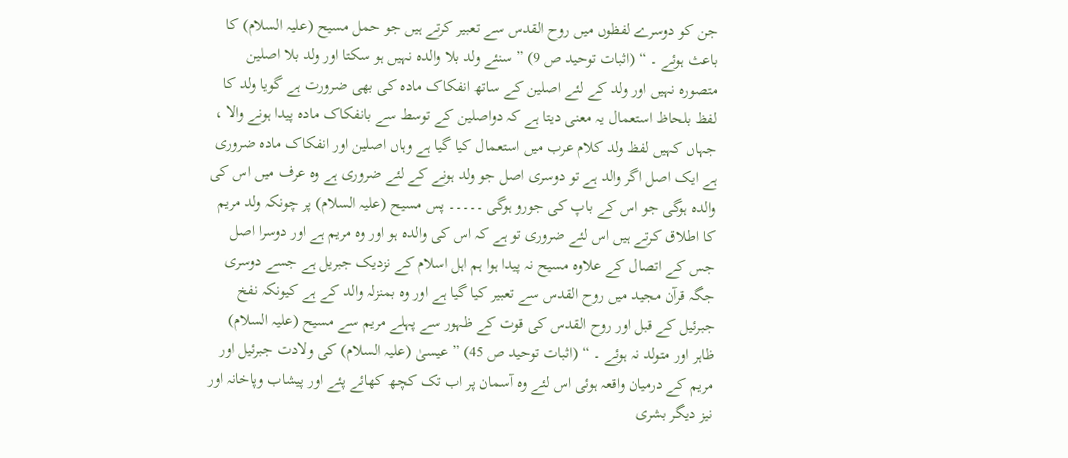جن کو دوسرے لفظوں میں روح القدس سے تعبیر کرتے ہیں جو حمل مسیح (علیہ السلام) کا باعث ہوئے ۔ “ (اثبات توحید ص 9) ” سنئے ولد بلا والدہ نہیں ہو سکتا اور ولد بلا اصلین متصورہ نہیں اور ولد کے لئے اصلین کے ساتھ انفکاک مادہ کی بھی ضرورت ہے گویا ولد کا لفظ بلحاظ استعمال یہ معنی دیتا ہے کہ دواصلین کے توسط سے بانفکاک مادہ پیدا ہونے والا ، جہاں کہیں لفظ ولد کلام عرب میں استعمال کیا گیا ہے وہاں اصلین اور انفکاک مادہ ضروری ہے ایک اصل اگر والد ہے تو دوسری اصل جو ولد ہونے کے لئے ضروری ہے وہ عرف میں اس کی والدہ ہوگی جو اس کے باپ کی جورو ہوگی ۔۔۔۔۔ پس مسیح (علیہ السلام) پر چونکہ ولد مریم کا اطلاق کرتے ہیں اس لئے ضروری تو ہے کہ اس کی والدہ ہو اور وہ مریم ہے اور دوسرا اصل جس کے اتصال کے علاوہ مسیح نہ پیدا ہوا ہم اہل اسلام کے نزدیک جبریل ہے جسے دوسری جگہ قرآن مجید میں روح القدس سے تعبیر کیا گیا ہے اور وہ بمنزلہ والد کے ہے کیونکہ نفخ جبرئیل کے قبل اور روح القدس کی قوت کے ظہور سے پہلے مریم سے مسیح (علیہ السلام) ظاہر اور متولد نہ ہوئے ۔ “ (اثبات توحید ص 45) ” عیسیٰ (علیہ السلام) کی ولادت جبرئیل اور مریم کے درمیان واقعہ ہوئی اس لئے وہ آسمان پر اب تک کچھ کھائے پئے اور پیشاب وپاخانہ اور نیز دیگر بشری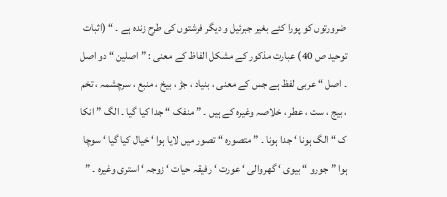ضرورتوں کو پورا کئے بغیر جبرئیل و دیگر فرشتوں کی طرح زندہ ہے ۔ “ (اثبات توحید ص 40) عبارت مذکور کے مشکل الفاظ کے معنی : ” اصلین “ دو اصل ۔ اصل “ عربی لفظ ہے جس کے معنی ، بنیاد ، جڑ ، بیخ ، منبع ، سرچشمہ ، تخم ، بیج ، ست ، عطر ، خلاصہ وغیرہ کے ہیں ۔ ” منفک “ جدا کیا گیا ۔ الگ ” انکا ک “ الگ ہونا ‘ جدا ہونا ۔ ” متصورہ “ تصور میں لایا ہوا ‘ خیال کیا گیا ‘ سوچا ہوا ” جورو “ بیوی ‘ گھروالی ‘ عورت ‘ رفیقہ حیات ‘ زوجہ ‘ استری وغیرہ ۔ ”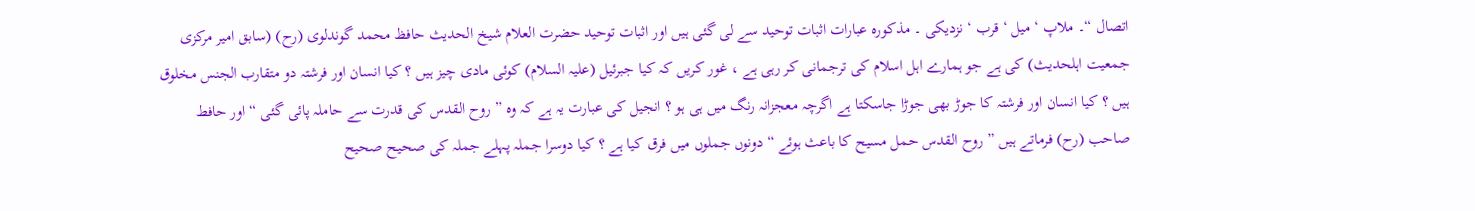اتصال “۔ ملاپ ‘ میل ‘ قرب ‘ نزدیکی ۔ مذکورہ عبارات اثبات توحید سے لی گئی ہیں اور اثبات توحید حضرت العلام شیخ الحدیث حافظ محمد گوندلوی (رح) (سابق امیر مرکزی جمعیت اہلحدیث) کی ہے جو ہمارے اہل اسلام کی ترجمانی کر رہی ہے ، غور کریں کہ کیا جبرئیل (علیہ السلام) کوئی مادی چیز ہیں ؟ کیا انسان اور فرشتہ دو متقارب الجنس مخلوق ہیں ؟ کیا انسان اور فرشتہ کا جوڑ بھی جوڑا جاسکتا ہے اگرچہ معجزانہ رنگ میں ہی ہو ؟ انجیل کی عبارت یہ ہے کہ وہ ” روح القدس کی قدرت سے حاملہ پائی گئی “ اور حافط صاحب (رح) فرماتے ہیں ” روح القدس حمل مسیح کا باعث ہوئے “ دونوں جملوں میں فرق کیا ہے ؟ کیا دوسرا جملہ پہلے جملہ کی صحیح صحیح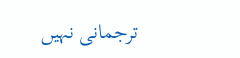ترجمانی نہیں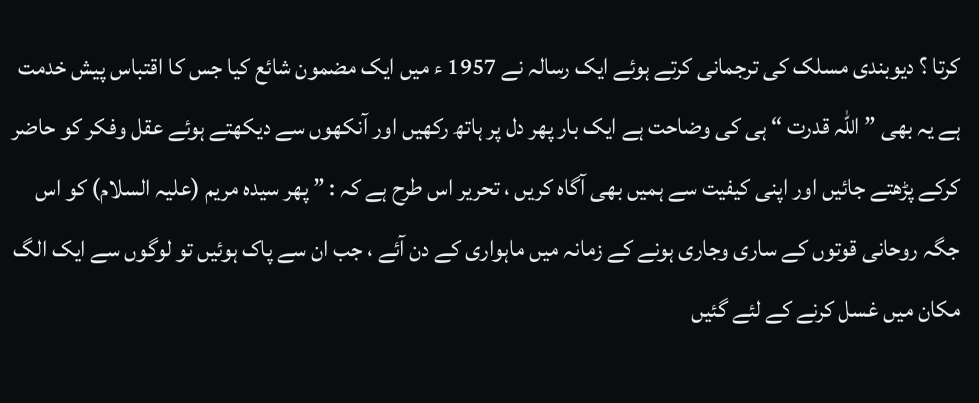کرتا ؟ دیوبندی مسلک کی ترجمانی کرتے ہوئے ایک رسالہ نے 1957 ء میں ایک مضمون شائع کیا جس کا اقتباس پیش خدمت ہے یہ بھی ” اللہ قدرت “ ہی کی وضاحت ہے ایک بار پھر دل پر ہاتھ رکھیں اور آنکھوں سے دیکھتے ہوئے عقل وفکر کو حاضر کرکے پڑھتے جائیں اور اپنی کیفیت سے ہمیں بھی آگاہ کریں ، تحریر اس طرح ہے کہ : ” پھر سیدہ مریم (علیہ السلام) کو اس جگہ روحانی قوتوں کے ساری وجاری ہونے کے زمانہ میں ماہواری کے دن آئے ، جب ان سے پاک ہوئیں تو لوگوں سے ایک الگ مکان میں غسل کرنے کے لئے گئیں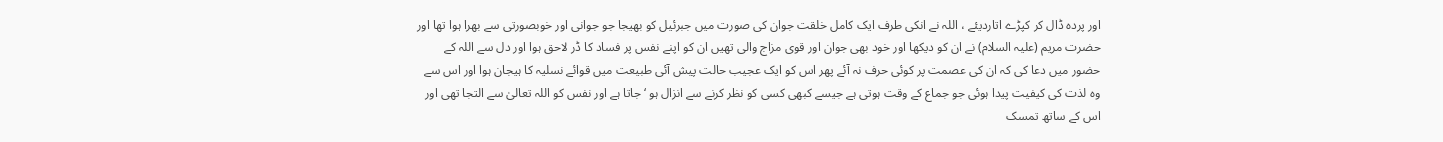اور پردہ ڈال کر کپڑے اتاردیئے ، اللہ نے انکی طرف ایک کامل خلقت جوان کی صورت میں جبرئیل کو بھیجا جو جوانی اور خوبصورتی سے بھرا ہوا تھا اور حضرت مریم (علیہ السلام) نے ان کو دیکھا اور خود بھی جوان اور قوی مزاج والی تھیں ان کو اپنے نفس پر فساد کا ڈر لاحق ہوا اور دل سے اللہ کے حضور میں دعا کی کہ ان کی عصمت پر کوئی حرف نہ آئے پھر اس کو ایک عجیب حالت پیش آئی طبیعت میں قوائے نسلیہ کا ہیجان ہوا اور اس سے وہ لذت کی کیفیت پیدا ہوئی جو جماع کے وقت ہوتی ہے جیسے کبھی کسی کو نظر کرنے سے انزال ہو ‘ جاتا ہے اور نفس کو اللہ تعالیٰ سے التجا تھی اور اس کے ساتھ تمسک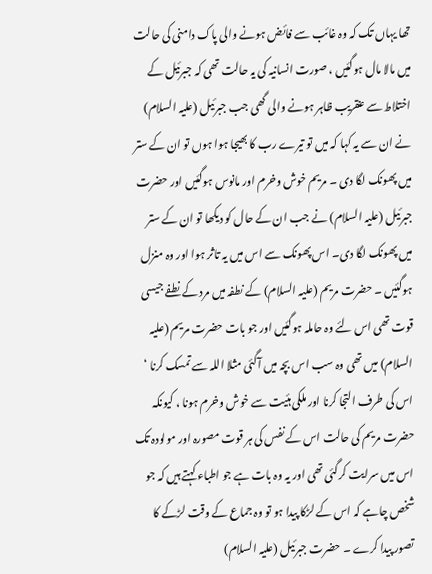تھا یہاں تک کہ وہ غائب سے فائض ہونے والی پاک دامنی کی حالت میں مالا مال ہوگئیں ، صورت انسانیہ کی یہ حالت تھی کہ جبرئیل کے اختلاط سے عنقریب ظاہر ہونے والی گھی جب جبرئیل (علیہ السلام) نے ان سے یہ کہا کہ میں تو تیرے رب کا بھیجا ہوا ہوں تو ان کے ستر میں پھونک لگا دی ۔ مریم خوش وخرم اور مانوس ہوگئیں اور حضرت جبرئیل (علیہ السلام) نے جب ان کے حال کو دیکھا تو ان کے ستر میں پھونک لگا دی۔ اس پھونک سے اس میں یہ تاثر ہوا اور وہ منزل ہوگئیں ۔ حضرت مریم (علیہ السلام) کے نطفہ میں مرد کے نطفے جیسی قوت تھی اس لئے وہ حاملہ ہوگئیں اور جو بات حضرت مریم (علیہ السلام) میں تھی وہ سب اس بچہ میں آگئی مثلا اللہ سے تمسک کرنا ‘ اس کی طرف التجا کرنا اور ملکی ہئیت سے خوش وخرم ہونا ، کیونکہ حضرت مریم کی حالت اس کے نفس کی ہر قوت مصورہ اور مولودہ تک اس میں سرایت کرگئی تھی اور یہ وہ بات ہے جو اطباء کہتے ہیں کہ جو شخص چاہے کہ اس کے لڑکا پیدا ہو تو وہ جماع کے وقت لڑکے کا تصور پیدا کرے ۔ حضرت جبرئیل (علیہ السلام)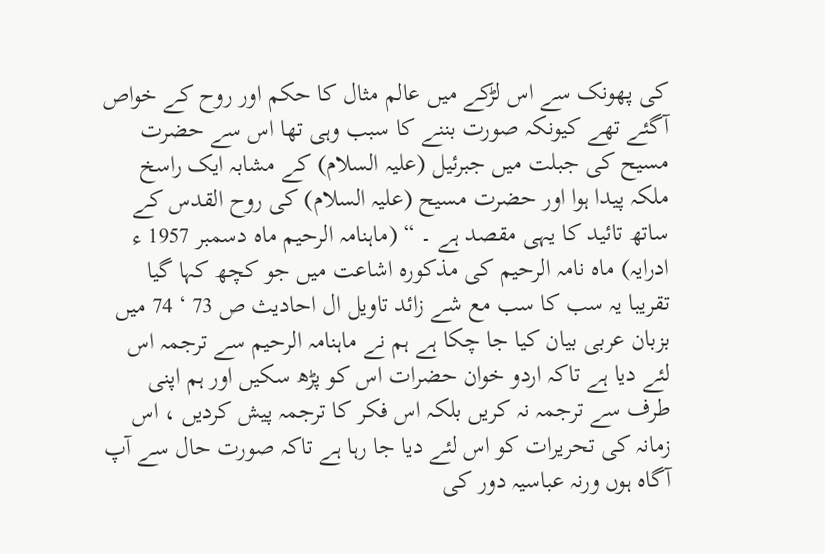کی پھونک سے اس لڑکے میں عالم مثال کا حکم اور روح کے خواص آگئے تھے کیونکہ صورت بننے کا سبب وہی تھا اس سے حضرت مسیح کی جبلت میں جبرئیل (علیہ السلام) کے مشابہ ایک راسخ ملکہ پیدا ہوا اور حضرت مسیح (علیہ السلام) کی روح القدس کے ساتھ تائید کا یہی مقصد ہے ۔ “ (ماہنامہ الرحیم ماہ دسمبر 1957 ء ادرایہ) ماہ نامہ الرحیم کی مذکورہ اشاعت میں جو کچھ کہا گیا تقریبا یہ سب کا سب مع شے زائد تاویل ال احادیث ص 73 ‘ 74 میں بزبان عربی بیان کیا جا چکا ہے ہم نے ماہنامہ الرحیم سے ترجمہ اس لئے دیا ہے تاکہ اردو خوان حضرات اس کو پڑھ سکیں اور ہم اپنی طرف سے ترجمہ نہ کریں بلکہ اس فکر کا ترجمہ پیش کردیں ، اس زمانہ کی تحریرات کو اس لئے دیا جا رہا ہے تاکہ صورت حال سے آپ آگاہ ہوں ورنہ عباسیہ دور کی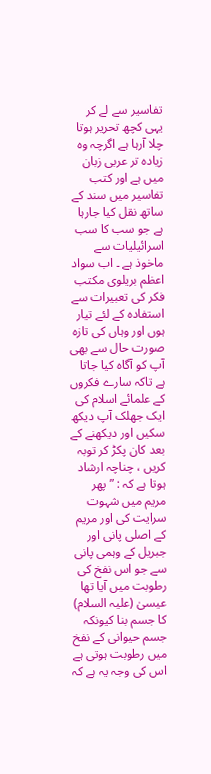تفاسیر سے لے کر یہی کچھ تحریر ہوتا چلا آرہا ہے اگرچہ وہ زیادہ تر عربی زبان میں ہے اور کتب تفاسیر میں سند کے ساتھ نقل کیا جارہا ہے جو سب کا سب اسرائیلیات سے ماخوذ ہے ۔ اب سواد اعظم بریلوی مکتب فکر کی تعبیرات سے استفادہ کے لئے تیار ہوں اور وہاں کی تازہ صورت حال سے بھی آپ کو آگاہ کیا جاتا ہے تاکہ سارے فکروں کے علمائے اسلام کی ایک جھلک آپ دیکھ سکیں اور دیکھنے کے بعد کان پکڑ کر توبہ کریں ، چناچہ ارشاد ہوتا ہے کہ : ” پھر مریم میں شہوت سرایت کی اور مریم کے اصلی پانی اور جبریل کے وہمی پانی سے جو اس نفخ کی رطوبت میں آیا تھا عیسیٰ (علیہ السلام) کا جسم بنا کیونکہ جسم حیوانی کے نفخ میں رطوبت ہوتی ہے اس کی وجہ یہ ہے کہ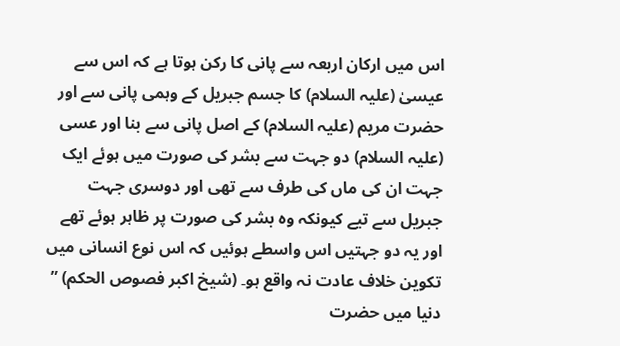اس میں ارکان اربعہ سے پانی کا رکن ہوتا ہے کہ اس سے عیسیٰ (علیہ السلام) کا جسم جبریل کے وہمی پانی سے اور حضرت مریم (علیہ السلام) کے اصل پانی سے بنا اور عسی (علیہ السلام) دو جہت سے بشر کی صورت میں ہوئے ایک جہت ان کی ماں کی طرف سے تھی اور دوسری جہت جبریل سے تیے کیونکہ وہ بشر کی صورت پر ظاہر ہوئے تھے اور یہ دو جہتیں اس واسطے ہوئیں کہ اس نوع انسانی میں تکوین خلاف عادت نہ واقع ہو۔ (شیخ اکبر فصوص الحکم) ” دنیا میں حضرت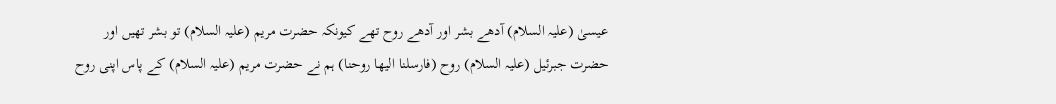عیسیٰ (علیہ السلام) آدھے بشر اور آدھے روح تھے کیونکہ حضرت مریم (علیہ السلام) تو بشر تھیں اور حضرت جبرئیل (علیہ السلام) روح (فارسلنا الیھا روحنا) ہم نے حضرت مریم (علیہ السلام) کے پاس اپنی روح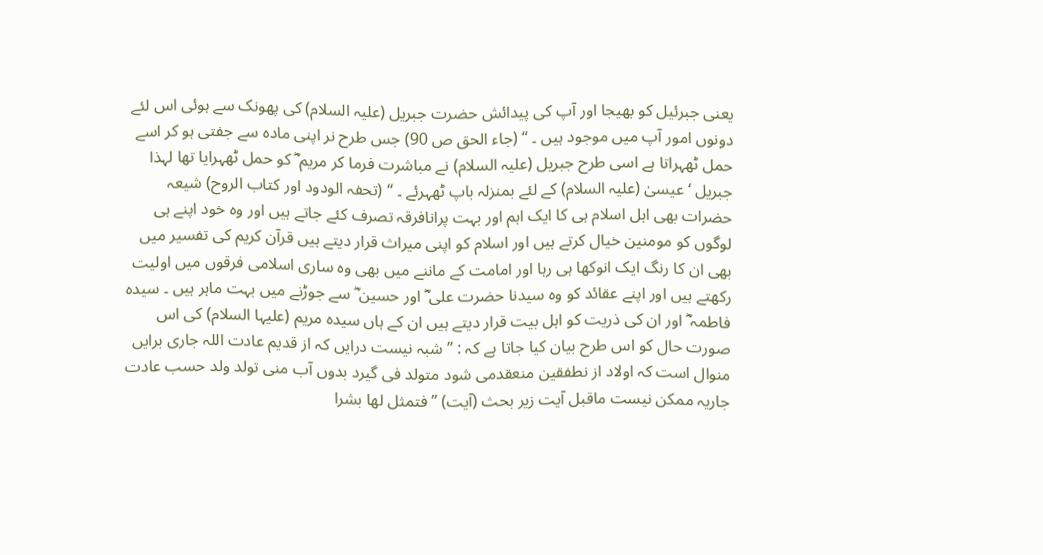یعنی جبرئیل کو بھیجا اور آپ کی پیدائش حضرت جبریل (علیہ السلام) کی پھونک سے ہوئی اس لئے دونوں امور آپ میں موجود ہیں ۔ “ (جاء الحق ص 90) جس طرح نر اپنی مادہ سے جفتی ہو کر اسے حمل ٹھہراتا ہے اسی طرح جبریل (علیہ السلام) نے مباشرت فرما کر مریم ؓ کو حمل ٹھہرایا تھا لہذا جبریل ‘ عیسیٰ (علیہ السلام) کے لئے بمنزلہ باپ ٹھہرئے ۔ “ (تحفہ الودود اور کتاب الروح) شیعہ حضرات بھی اہل اسلام ہی کا ایک اہم اور بہت پرانافرقہ تصرف کئے جاتے ہیں اور وہ خود اپنے ہی لوگوں کو مومنین خیال کرتے ہیں اور اسلام کو اپنی میراث قرار دیتے ہیں قرآن کریم کی تفسیر میں بھی ان کا رنگ ایک انوکھا ہی رہا اور امامت کے ماننے میں بھی وہ ساری اسلامی فرقوں میں اولیت رکھتے ہیں اور اپنے عقائد کو وہ سیدنا حضرت علی ؓ اور حسین ؓ سے جوڑنے میں بہت ماہر ہیں ۔ سیدہ فاطمہ ؓ اور ان کی ذریت کو اہل بیت قرار دیتے ہیں ان کے ہاں سیدہ مریم (علیہا السلام) کی اس صورت حال کو اس طرح بیان کیا جاتا ہے کہ : ” شبہ نیست درایں کہ از قدیم عادت اللہ جاری برایں منوال است کہ اولاد از نطفقین منعقدمی شود متولد فی گیرد بدوں آب منی تولد ولد حسب عادت جاریہ ممکن نیست ماقبل آیت زیر بحث (آیت) ” فتمثل لھا بشرا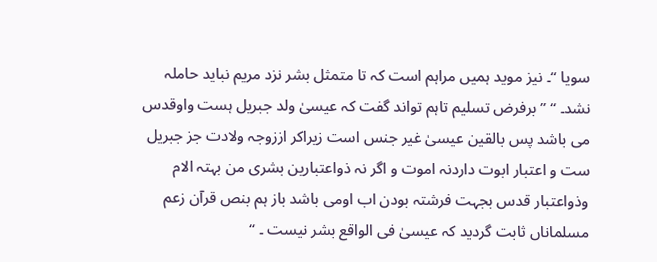سویا “۔ نیز موید ہمیں مراہم است کہ تا متمثل بشر نزد مریم نباید حاملہ نشد۔ “ ” برفرض تسلیم تاہم تواند گفت کہ عیسیٰ ولد جبریل ہست واوقدس می باشد پس بالقین عیسیٰ غیر جنس است زیراکر اززوجہ ولادت جز جبریل ست و اعتبار ابوت داردنہ اموت و اگر نہ ذواعتبارین بشری من بہتہ الام وذواعتبار قدس بجہت فرشتہ بودن اب اومی باشد باز ہم بنص قرآن زعم مسلماناں ثابت گردید کہ عیسیٰ فی الواقع بشر نیست ۔ “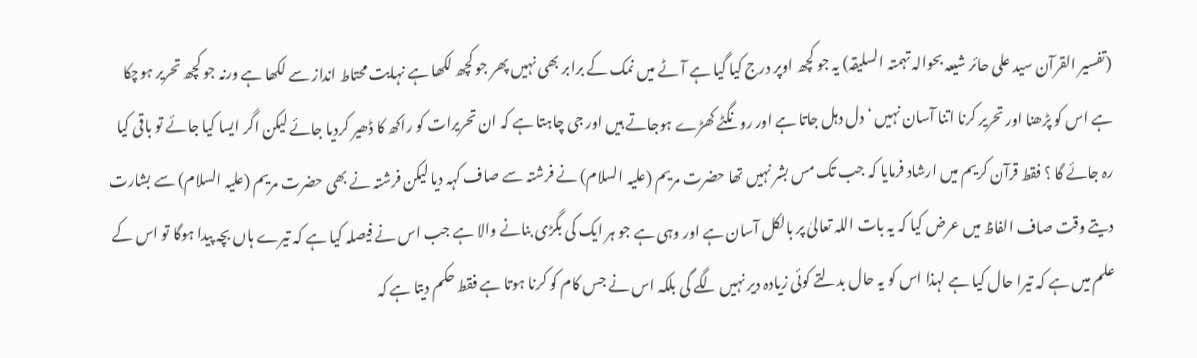(تفسیر القرآن سید علی حائر شیعہ بحوالہ تہمتہ السلیقہ) یہ جو کچھ اوپر درج کیا گیا ہے آٹے میں نمک کے برابر بھی نہیں پھر جو کچھ لکھا ہے نہایت محتاط انداز سے لکھا ہے ورنہ جو کچھ تحریر ہوچکا ہے اس کو پڑھنا اور تحریر کرنا اتنا آسان نہیں ‘ دل دہل جاتا ہے اور رونگٹے کھڑے ہوجاتے ہیں اور جی چاہتا ہے کہ ان تحریرات کو راکھ کا ڈھیر کردیا جائے لیکن اگر ایسا کیا جائے تو باقی کیا رہ جائے گا ؟ فقط قرآن کریم میں ارشاد فرمایا کہ جب تک مس بشر نہیں تھا حضرت مریم (علیہ السلام) نے فرشتہ سے صاف کہہ دیا لیکن فرشتہ نے بھی حضرت مریم (علیہ السلام) سے بشارت دیتے وقت صاف الفاظ میں عرض کیا کہ یہ بات اللہ تعالیٰ پر بالکل آسان ہے اور وہی ہے جو ہر ایک کی بگڑی بنانے والا ہے جب اس نے فیصلہ کیا ہے کہ تیرے ہاں بچہ پیدا ہوگا تو اس کے علم میں ہے کہ تیرا حال کیا ہے لہذا اس کو یہ حال بدلتے کوئی زیادہ دیر نہیں لگے گی بلکہ اس نے جس کام کو کرنا ہوتا ہے فقط حکم دیتا ہے کہ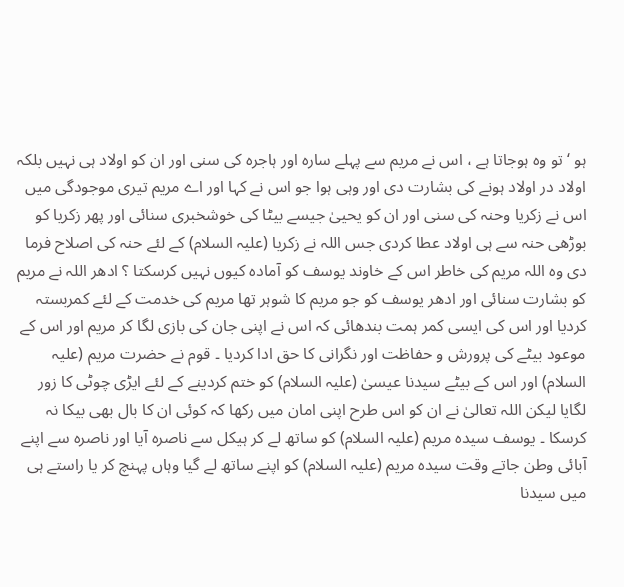ہو ‘ تو وہ ہوجاتا ہے ، اس نے مریم سے پہلے سارہ اور ہاجرہ کی سنی اور ان کو اولاد ہی نہیں بلکہ اولاد در اولاد ہونے کی بشارت دی اور وہی ہوا جو اس نے کہا اور اے مریم تیری موجودگی میں اس نے زکریا وحنہ کی سنی اور ان کو یحییٰ جیسے بیٹا کی خوشخبری سنائی اور پھر زکریا کو بوڑھی حنہ سے ہی اولاد عطا کردی جس اللہ نے زکریا (علیہ السلام) کے لئے حنہ کی اصلاح فرما دی وہ اللہ مریم کی خاطر اس کے خاوند یوسف کو آمادہ کیوں نہیں کرسکتا ؟ ادھر اللہ نے مریم کو بشارت سنائی اور ادھر یوسف کو جو مریم کا شوہر تھا مریم کی خدمت کے لئے کمربستہ کردیا اور اس کی ایسی کمر ہمت بندھائی کہ اس نے اپنی جان کی بازی لگا کر مریم اور اس کے موعود بیٹے کی پرورش و حفاظت اور نگرانی کا حق ادا کردیا ۔ قوم نے حضرت مریم (علیہ السلام) اور اس کے بیٹے سیدنا عیسیٰ (علیہ السلام) کو ختم کردینے کے لئے ایڑی چوٹی کا زور لگایا لیکن اللہ تعالیٰ نے ان کو اس طرح اپنی امان میں رکھا کہ کوئی ان کا بال بھی بیکا نہ کرسکا ۔ یوسف سیدہ مریم (علیہ السلام) کو ساتھ لے کر ہیکل سے ناصرہ آیا اور ناصرہ سے اپنے آبائی وطن جاتے وقت سیدہ مریم (علیہ السلام) کو اپنے ساتھ لے گیا وہاں پہنچ کر یا راستے ہی میں سیدنا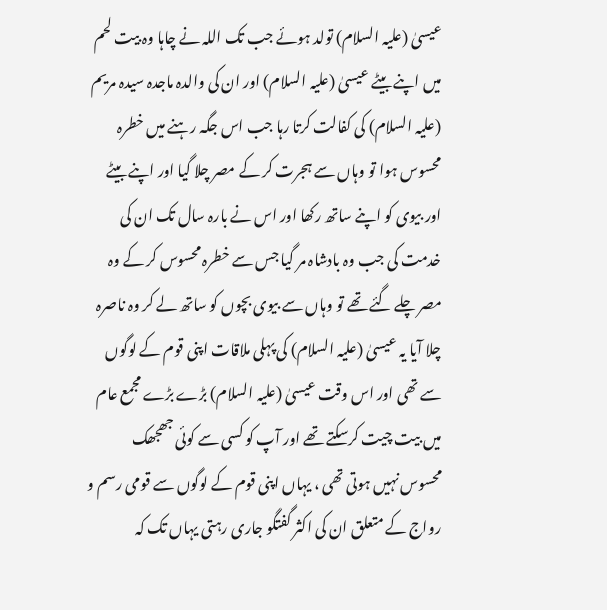عیسیٰ (علیہ السلام) تولد ہوئے جب تک اللہ نے چاہا وہ بیت لحم میں اپنے بیٹے عیسیٰ (علیہ السلام) اور ان کی والدہ ماجدہ سیدہ مریم (علیہ السلام) کی کفالت کرتا رہا جب اس جگہ رہنے میں خطرہ محسوس ہوا تو وہاں سے ہجرت کر کے مصر چلا گیا اور اپنے بیٹے اور بیوی کو اپنے ساتھ رکھا اور اس نے بارہ سال تک ان کی خدمت کی جب وہ بادشاہ مر گیا جس سے خطرہ محسوس کر کے وہ مصر چلے گئے تھے تو وہاں سے بیوی بچوں کو ساتھ لے کر وہ ناصرہ چلا آیا یہ عیسیٰ (علیہ السلام) کی پہلی ملاقات اپنی قوم کے لوگوں سے تھی اور اس وقت عیسیٰ (علیہ السلام) بڑے بڑے مجمع عام میں بیت چیت کرسکتے تھے اور آپ کو کسی سے کوئی جھجھک محسوس نہیں ہوتی تھی ، یہاں اپنی قوم کے لوگوں سے قومی رسم و رواج کے متعلق ان کی اکثر گفتگو جاری رہتی یہاں تک کہ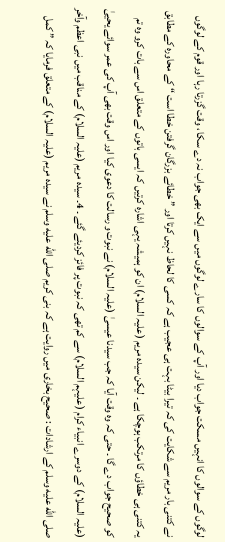لوگوں کے سوالوں کا انہیں مسکت جواب دیا اور آپ کے سوالوں کا سارے لوگوں میں سے ایک بھی جواب نہ دے سکا ، وقت گزرتا رہا اور قوم کے لوگوں نے کتنی بار مریم سے شکایت کی کہ تیرا بیٹا بہت ہی عجیب ہے کہ کسی کا لحاظ نہیں کرتا اور ” خطائے بزرگان گرفتن خطا است “ کے محاورہ کے مطابق یہ کتنی ہی خطاؤں کا مرتکب ہوچکا ہے ۔ لیکن سیدہ مریم (علیہ السلام) ان کو ہمیشہ یہی اشارہ کرتیں کہ ایسی باتوں کے متعلق اس سے بات کرو وہ تم کو صحیح جواب دے گا ۔ حتی کہ وہ وقت آیا کہ جب سیدنا عیسیٰ (علیہ السلام) نے نبوت و رسالت کا دعوی کیا اور اس وقت بھی آپ کی عمر سوائے یحییٰ (علیہ السلام) کے دوسرے انبیاء کرام (علیہم السلام) سے کم تھی کہ نبوت پر فائز کردیئے گئے ۔ 4۔ سیدہ مریم (علیہ السلام) کے مناقب میں نبی اعظم وآخر صلى الله عليه وسلم کے ارشادات : صحیح بخاری میں روایت ہے کہ بنی کریم صلى الله عليه وسلم نے سیدہ مریم (علیہ السلام) کے متعلق فرمایا کہ ” کمل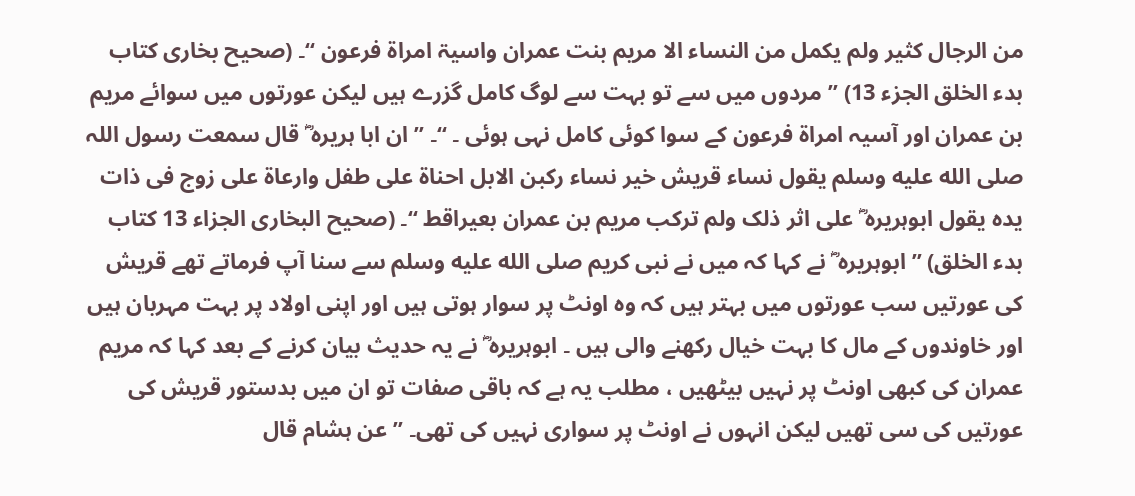من الرجال کثیر ولم یکمل من النساء الا مریم بنت عمران واسیۃ امراۃ فرعون “۔ (صحیح بخاری کتاب بدء الخلق الجزء 13) ” مردوں میں سے تو بہت سے لوگ کامل گزرے ہیں لیکن عورتوں میں سوائے مریم بن عمران اور آسیہ امراۃ فرعون کے سوا کوئی کامل نہی ہوئی ۔ “۔ ” ان ابا ہریرہ ؓ قال سمعت رسول اللہ صلى الله عليه وسلم یقول نساء قریش خیر نساء رکبن الابل احناۃ علی طفل وارعاۃ علی زوج فی ذات یدہ یقول ابوہریرہ ؓ علی اثر ذلک ولم ترکب مریم بن عمران بعیراقط “۔ (صحیح البخاری الجزاء 13 کتاب بدء الخلق) ” ابوہریرہ ؓ نے کہا کہ میں نے نبی کریم صلى الله عليه وسلم سے سنا آپ فرماتے تھے قریش کی عورتیں سب عورتوں میں بہتر ہیں کہ وہ اونٹ پر سوار ہوتی ہیں اور اپنی اولاد پر بہت مہربان ہیں اور خاوندوں کے مال کا بہت خیال رکھنے والی ہیں ۔ ابوہریرہ ؓ نے یہ حدیث بیان کرنے کے بعد کہا کہ مریم عمران کی کبھی اونٹ پر نہیں بیٹھیں ، مطلب یہ ہے کہ باقی صفات تو ان میں بدستور قریش کی عورتیں کی سی تھیں لیکن انہوں نے اونٹ پر سواری نہیں کی تھی۔ ” عن ہشام قال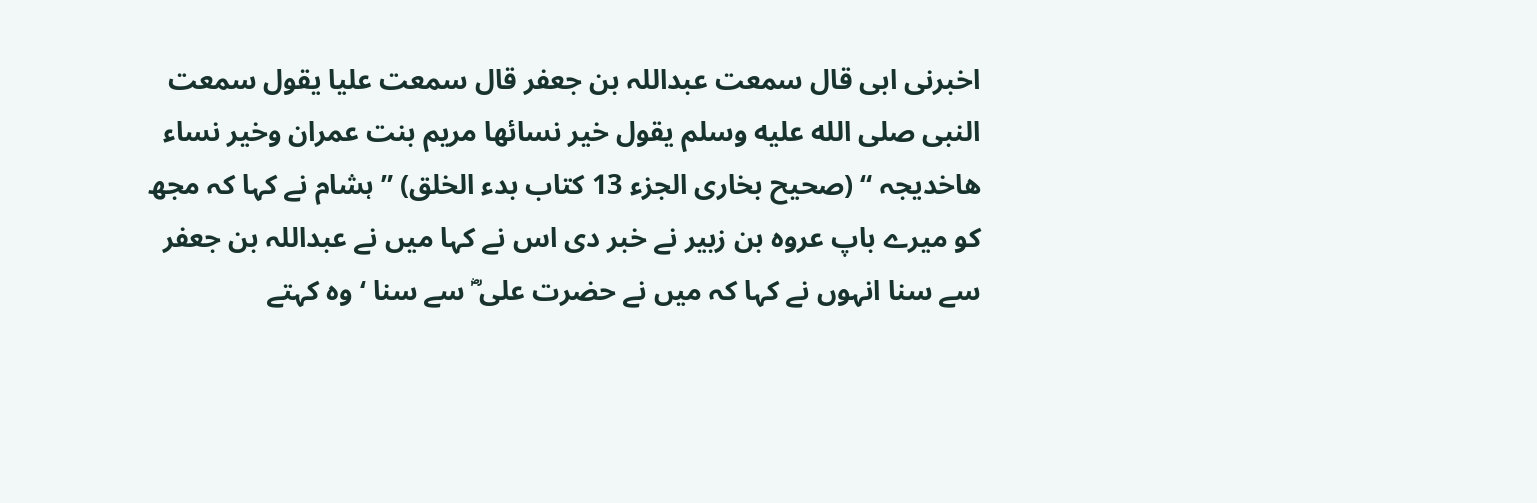اخبرنی ابی قال سمعت عبداللہ بن جعفر قال سمعت علیا یقول سمعت النبی صلى الله عليه وسلم یقول خیر نسائھا مریم بنت عمران وخیر نساء ھاخدیجہ “ (صحیح بخاری الجزء 13 کتاب بدء الخلق) ” ہشام نے کہا کہ مجھ کو میرے باپ عروہ بن زبیر نے خبر دی اس نے کہا میں نے عبداللہ بن جعفر سے سنا انہوں نے کہا کہ میں نے حضرت علی ؓ سے سنا ‘ وہ کہتے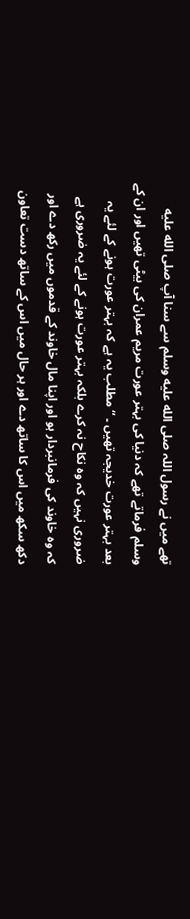تھے میں نے رسول اللہ صلى الله عليه وسلم سے سنا آپ صلى الله عليه وسلم فرماتے تھے کہ دنیا کی بہتر عورت مریم عمران کی بیٹی تھیں اور ان کے بعد بہتر عورت خدیجہ تھیں ۔ “ مطلب یہ ہے کہ بہتر عورت ہونے کے لئے یہ ضروری نہیں کہ وہ نکاح نہ کرے بلکہ بہتر عورت ہونے کے لئے یہ ضروری ہے کہ وہ خاوند کی فرمانبردار ہو اور اپنا مال خاوند کے قدموں میں رکھ دے اور دکھ سکھ میں اس کا ساتھ دے اور ہر حال میں اس کے ساتھ دست تعاون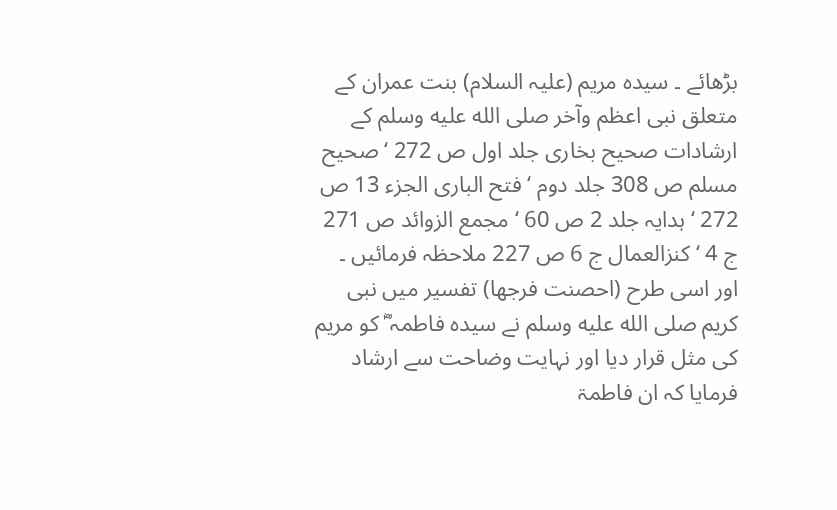بڑھائے ۔ سیدہ مریم (علیہ السلام) بنت عمران کے متعلق نبی اعظم وآخر صلى الله عليه وسلم کے ارشادات صحیح بخاری جلد اول ص 272 ‘ صحیح مسلم ص 308 جلد دوم ‘ فتح الباری الجزء 13 ص 272 ‘ ہدایہ جلد 2 ص 60 ‘ مجمع الزوائد ص 271 ج 4 ‘ کنزالعمال ج 6 ص 227 ملاحظہ فرمائیں ۔ اور اسی طرح (احصنت فرجھا) تفسیر میں نبی کریم صلى الله عليه وسلم نے سیدہ فاطمہ ؓ کو مریم کی مثل قرار دیا اور نہایت وضاحت سے ارشاد فرمایا کہ ان فاطمۃ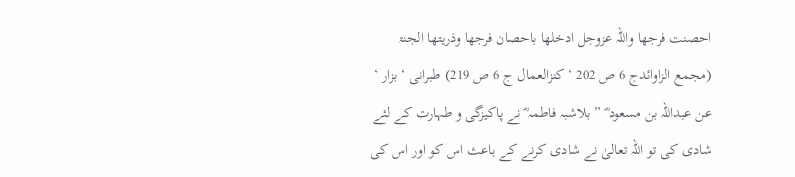احصنت فرجھا واللہ عزوجل ادخلھا باحصان فرجھا وذریتھا الجنۃ (مجمع الزاوائدج 6 ص 202 ‘ کنزالعمال ج 6 ص 219) طبرانی ‘ بزار ‘ عن عبداللہ بن مسعود ؓ ” بلاشبہ فاطمہ ؓ نے پاکیزگی و طہارت کے لئے شادی کی تو اللہ تعالیٰ نے شادی کرنے کے باعث اس کو اور اس کی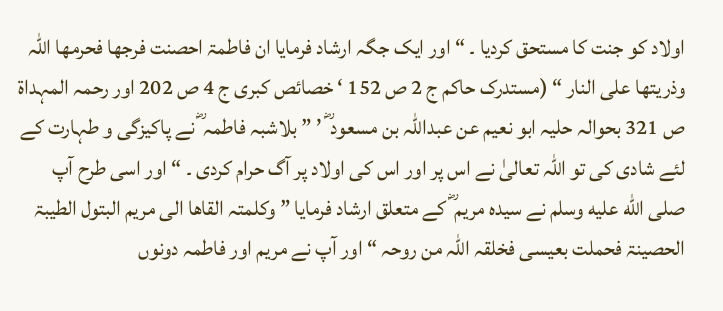اولاد کو جنت کا مستحق کردیا ۔ “ اور ایک جگہ ارشاد فرمایا ان فاطمۃ احصنت فرجھا فحرمھا اللہ وذریتھا علی النار “ (مستدرک حاکم ج 2 ص 152 ‘ خصائص کبری ج 4 ص 202 اور رحمہ المہداۃ ص 321 بحوالہ حلیہ ابو نعیم عن عبداللہ بن مسعود ؓ ’ ” بلاشبہ فاطمہ ؓ نے پاکیزگی و طہارت کے لئے شادی کی تو اللہ تعالیٰ نے اس پر اور اس کی اولاد پر آگ حرام کردی ۔ “ اور اسی طرح آپ صلى الله عليه وسلم نے سیدہ مریم ؓ کے متعلق ارشاد فرمایا ” وکلمتہ القاھا الی مریم البتول الطیبۃ الحصینۃ فحملت بعیسی فخلقہ اللہ من روحہ “ اور آپ نے مریم اور فاطمہ دونوں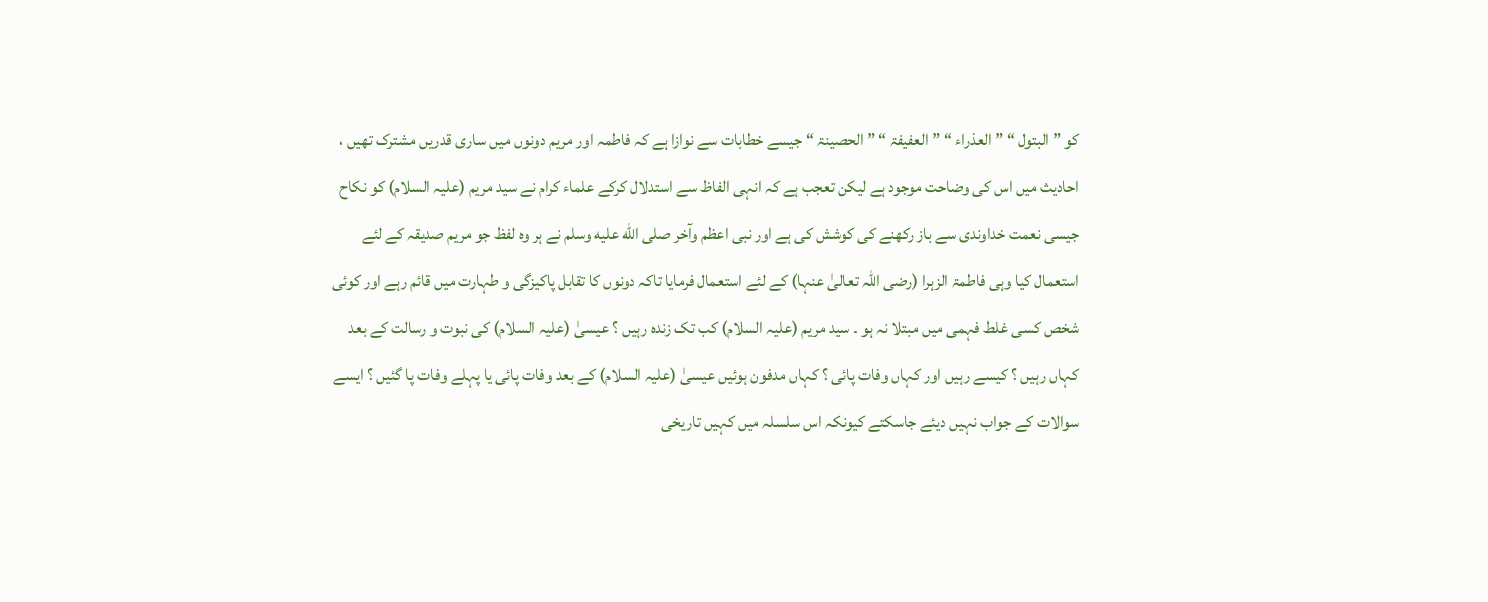کو ” البتول “ ” العذراء “ ” العفیفۃ “ ” الحصینۃ “ جیسے خطابات سے نوازا ہے کہ فاطمہ اور مریم دونوں میں ساری قدریں مشترک تھیں ، احادیث میں اس کی وضاحت موجود ہے لیکن تعجب ہے کہ انہی الفاظ سے استدلال کرکے علماء کرام نے سید مریم (علیہ السلام) کو نکاح جیسی نعمت خداوندی سے باز رکھنے کی کوشش کی ہے اور نبی اعظم وآخر صلى الله عليه وسلم نے ہر وہ لفظ جو مریم صدیقہ کے لئے استعمال کیا وہی فاطمۃ الزہرا (رضی اللہ تعالیٰ عنہا) کے لئے استعمال فرمایا تاکہ دونوں کا تقابل پاکیزگی و طہارت میں قائم رہے اور کوئی شخص کسی غلط فہمی میں مبتلا نہ ہو ۔ سید مریم (علیہ السلام) کب تک زندہ رہیں ؟ عیسیٰ (علیہ السلام) کی نبوت و رسالت کے بعد کہاں رہیں ؟ کیسے رہیں اور کہاں وفات پائی ؟ کہاں مدفون ہوئیں عیسیٰ (علیہ السلام) کے بعد وفات پائی یا پہلے وفات پا گئیں ؟ ایسے سوالات کے جواب نہیں دیئے جاسکتے کیونکہ اس سلسلہ میں کہیں تاریخی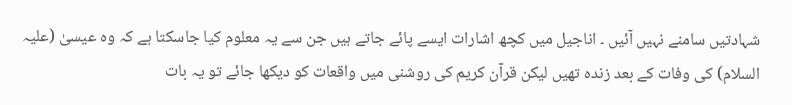شہادتیں سامنے نہیں آئیں ۔ اناجیل میں کچھ اشارات ایسے پائے جاتے ہیں جن سے یہ معلوم کیا جاسکتا ہے کہ وہ عیسیٰ (علیہ السلام) کی وفات کے بعد زندہ تھیں لیکن قرآن کریم کی روشنی میں واقعات کو دیکھا جائے تو یہ بات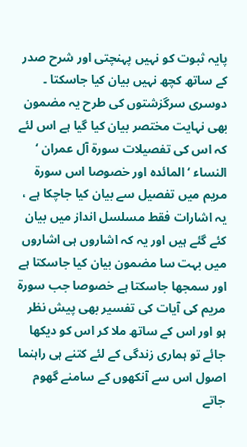پایہ ثبوت کو نہیں پہنچتی اور شرح صدر کے ساتھ کچھ نہیں بیان کیا جاسکتا ۔ دوسری سرگزشتوں کی طرح یہ مضمون بھی نہایت مختصر بیان کیا گیا ہے اس لئے کہ اس کی تفصیلات سورة آل عمران ‘ النساء ‘ المائدہ اور خصوصا اس سورة مریم میں تفصیل سے بیان کیا جاچکا ہے ، یہ اشارات فقط مسلسل انداز میں بیان کئے گئے ہیں اور یہ کہ اشاروں ہی اشاروں میں بہت سا مضمون بیان کیا جاسکتا ہے اور سمجھا جاسکتا ہے خصوصا جب سورة مریم کی آیات کی تفسیر بھی پیش نظر ہو اور اس کے ساتھ ملا کر اس کو دیکھا جائے تو ہماری زندگی کے لئے کتنے ہی راہنما اصول اس سے آنکھوں کے سامنے گھوم جاتے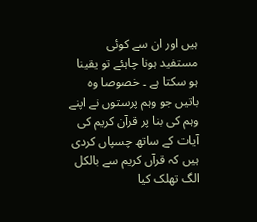ہیں اور ان سے کوئی مستفید ہونا چاہئے تو یقینا ہو سکتا ہے ۔ خصوصا وہ باتیں جو وہم پرستوں نے اپنے وہم کی بنا پر قرآن کریم کی آیات کے ساتھ چسپاں کردی ہیں کہ قرآں کریم سے بالکل الگ تھلک کیا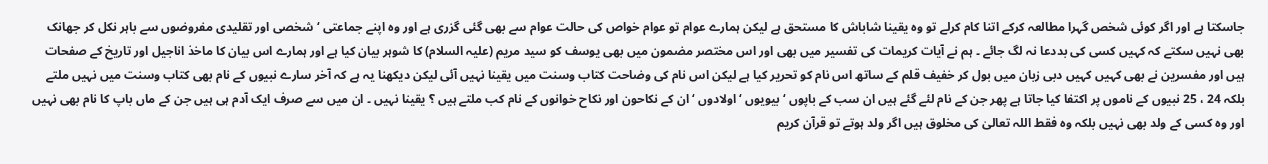جاسکتا ہے اور اگر کوئی شخص گہرا مطالعہ کرکے اتنا کام کرلے تو وہ یقینا شاباش کا مستحق ہے لیکن ہمارے عوام تو عوام خواص کی حالت عوام سے بھی گئی گزری ہے اور وہ اپنے جماعتی ‘ شخصی اور تقلیدی مفروضوں سے باہر نکل کر جھانک بھی نہیں سکتے کہ کہیں کسی کی بددعا نہ لگ جائے ۔ ہم نے آیات کریمات کی تفسیر میں بھی اور اس مختصر مضمون میں بھی یوسف کو سید مریم (علیہ السلام) کا شوہر بیان کیا ہے اور ہمارے اس بیان کا ماخذ اناجیل اور تاریخ کے صفحات ہیں اور مفسرین نے بھی کہیں کہیں دبی زبان میں بول کر خفیف قلم کے ساتھ اس نام کو تحریر کیا ہے لیکن اس نام کی وضاحت کتاب وسنت میں یقینا نہیں آئی لیکن دیکھنا یہ ہے کہ آخر سارے نبیوں کے نام بھی کتاب وسنت میں نہیں ملتے بلکہ 24 ، 25 نبیوں کے ناموں پر اکتفا کیا جاتا ہے پھر جن کے نام لئے گئے ہیں ان سب کے باپوں ‘ بیویوں ‘ اولادوں ‘ ان کے نکاحون اور نکاح خوانوں کے نام کب ملتے ہیں ؟ یقینا نہیں ۔ ان میں سے صرف ایک آدم ہی ہیں جن کے ماں باپ کا نام بھی نہیں اور وہ کسی کے ولد بھی نہیں بلکہ وہ فقط اللہ تعالیٰ کی مخلوق ہیں اگر ولد ہوتے تو قرآن کریم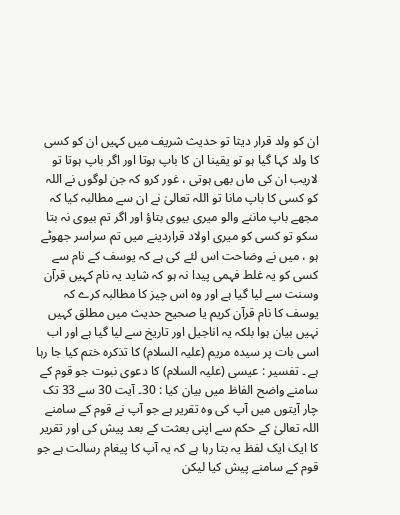ان کو ولد قرار دیتا تو حدیث شریف میں کہیں ان کو کسی کا ولد کہا گیا ہو تو یقینا ان کا باپ ہوتا اور اگر باپ ہوتا تو لاریب ان کی ماں بھی ہوتی ، غور کرو کہ جن لوگوں نے اللہ کو کسی کا باپ مانا تو اللہ تعالیٰ نے ان سے مطالبہ کیا کہ مجھے باپ ماننے والو میری بیوی بتاؤ اور اگر تم بیوی نہ بتا سکو تو کسی کو میری اولاد قراردینے میں تم سراسر جھوٹے ہو ، میں نے وضاحت اس لئے کی ہے کہ یوسف کے نام سے کسی کو یہ غلط فہمی پیدا نہ ہو کہ شاید یہ نام کہیں قرآن وسنت سے لیا گیا ہے اور وہ اس چیز کا مطالبہ کرے کہ یوسف کا نام قرآن کریم یا صحیح حدیث میں مطلق کہیں نہیں بیان ہوا بلکہ یہ اناجیل اور تاریخ سے لیا گیا ہے اور اب اسی بات پر سیدہ مریم (علیہ السلام) کا تذکرہ ختم کیا جا رہا ہے ۔ تفسیر : عیسی (علیہ السلام) کا دعوی نبوت جو قوم کے سامنے واضح الفاظ میں بیان کیا : 30۔ آیت 30 سے 33 تک چار آیتوں میں آپ کی وہ تقریر ہے جو آپ نے قوم کے سامنے اللہ تعالیٰ کے حکم سے اپنی بعثت کے بعد پیش کی اور تقریر کا ایک ایک لفظ یہ بتا رہا ہے کہ یہ آپ کا پیغام رسالت ہے جو قوم کے سامنے پیش کیا لیکن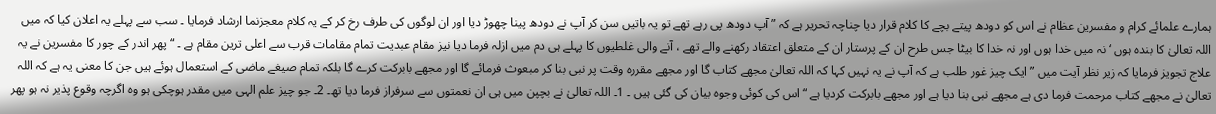ہمارے علمائے کرام و مفسرین عظام نے اس کو دودھ پیتے بچے کا کلام قرار دیا چناچہ تحریر ہے کہ ” آپ دودھ پی رہے تھے تو یہ باتیں سن کر آپ نے دودھ پینا چھوڑ دیا اور ان لوگوں کی طرف رخ کر کے یہ کلام معجزنما ارشاد فرمایا ۔ سب سے پہلے یہ اعلان کیا کہ میں اللہ تعالیٰ کا بندہ ہوں ‘ نہ میں خدا ہوں اور نہ خدا کا بیٹا جس طرح ان کے پرستار ان کے متعلق اعتقاد رکھنے والے تھے ، آنے والی غلطیوں کا پہلے ہی دم میں ازلہ فرما دیا نیز مقام عبدیت تمام مقامات قرب سے اعلی ترین مقام ہے ۔ “ پھر اندر کے چور کا مفسرین نے یہ علاج تجویز فرمایا کہ زیر نظر آیت میں ” ایک چیز غور طلب ہے کہ آپ نے یہ نہیں کہا کہ اللہ تعالیٰ مجھے کتاب گا اور مجھے مقررہ وقت پر نبی بنا کر مبعوث فرمائے گا اور مجھے بابرکت کرے گا بلکہ تمام صیغے ماضی کے استعمال ہوئے ہیں جن کا معنی یہ ہے کہ اللہ تعالیٰ نے مجھے کتاب مرحمت فرما دی ہے مجھے نبی بنا دیا ہے اور مجھے بابرکت کردیا ہے “ اس کی کوئی وجوہ بیان کی گئی ہیں ۔ 1۔ اللہ تعالیٰ نے بچپن میں ہی ان نعمتوں سے سرفراز فرما دیا تھ۔ 2۔ جو چیز علم الہی میں مقدر ہوچکی ہو وہ اگرچہ وقوع پذیر نہ ہو پھر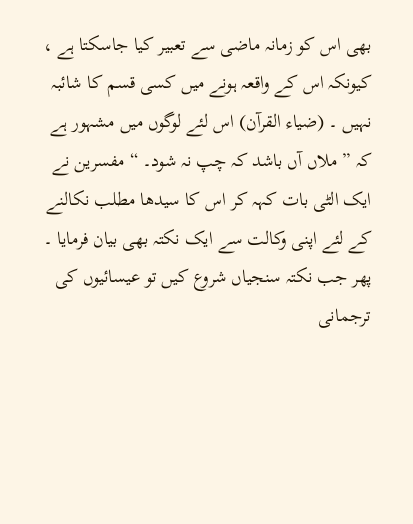بھی اس کو زمانہ ماضی سے تعبیر کیا جاسکتا ہے ، کیونکہ اس کے واقعہ ہونے میں کسی قسم کا شائبہ نہیں ۔ (ضیاء القرآن) اس لئے لوگوں میں مشہور ہے کہ ” ملاں آں باشد کہ چپ نہ شود۔ “ مفسرین نے ایک الٹی بات کہہ کر اس کا سیدھا مطلب نکالنے کے لئے اپنی وکالت سے ایک نکتہ بھی بیان فرمایا ۔ پھر جب نکتہ سنجیاں شروع کیں تو عیسائیوں کی ترجمانی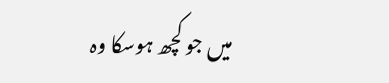میں جو کچھ ہوسکا وہ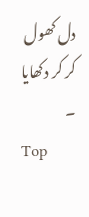دل کھول کر کر دکھایا ۔
Top